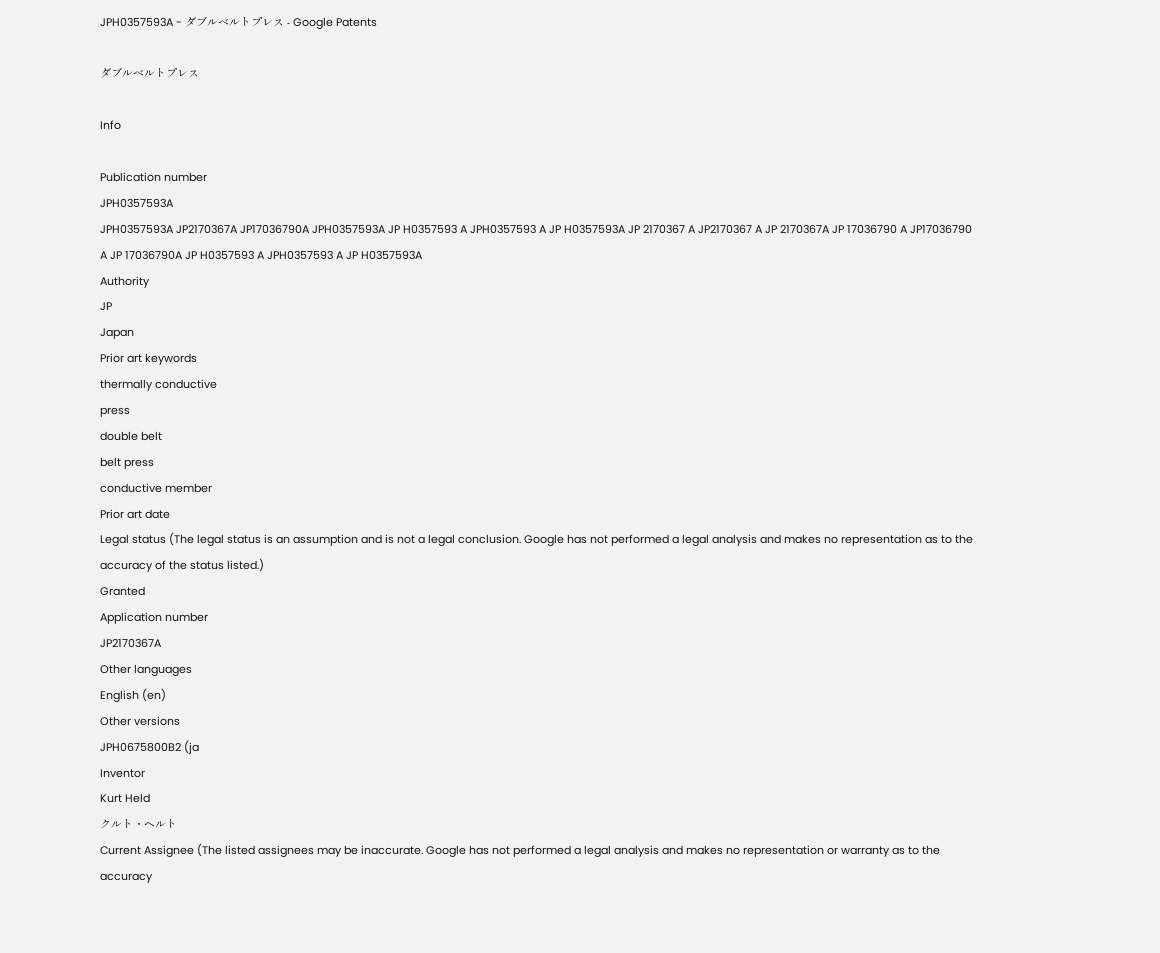JPH0357593A - ダブルベルトプレス - Google Patents

ダブルベルトプレス

Info

Publication number
JPH0357593A
JPH0357593A JP2170367A JP17036790A JPH0357593A JP H0357593 A JPH0357593 A JP H0357593A JP 2170367 A JP2170367 A JP 2170367A JP 17036790 A JP17036790 A JP 17036790A JP H0357593 A JPH0357593 A JP H0357593A
Authority
JP
Japan
Prior art keywords
thermally conductive
press
double belt
belt press
conductive member
Prior art date
Legal status (The legal status is an assumption and is not a legal conclusion. Google has not performed a legal analysis and makes no representation as to the accuracy of the status listed.)
Granted
Application number
JP2170367A
Other languages
English (en)
Other versions
JPH0675800B2 (ja
Inventor
Kurt Held
クルト・ヘルト
Current Assignee (The listed assignees may be inaccurate. Google has not performed a legal analysis and makes no representation or warranty as to the accuracy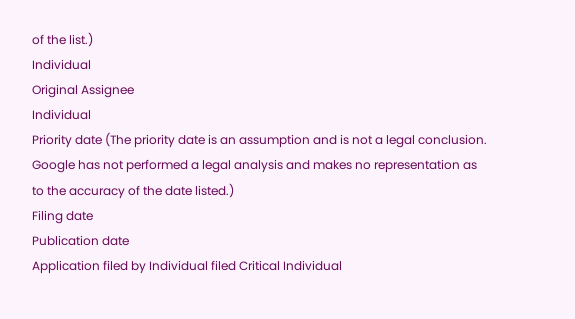of the list.)
Individual
Original Assignee
Individual
Priority date (The priority date is an assumption and is not a legal conclusion. Google has not performed a legal analysis and makes no representation as to the accuracy of the date listed.)
Filing date
Publication date
Application filed by Individual filed Critical Individual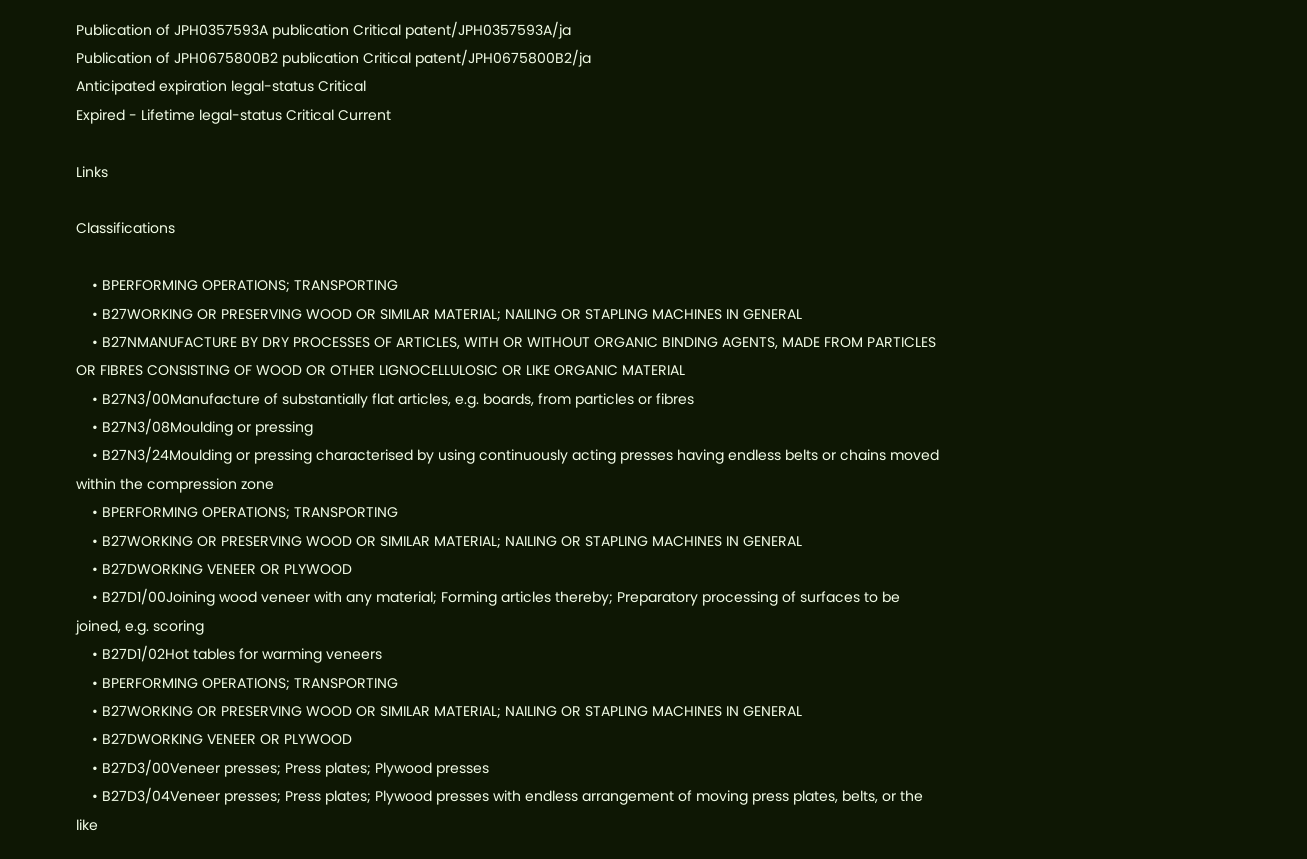Publication of JPH0357593A publication Critical patent/JPH0357593A/ja
Publication of JPH0675800B2 publication Critical patent/JPH0675800B2/ja
Anticipated expiration legal-status Critical
Expired - Lifetime legal-status Critical Current

Links

Classifications

    • BPERFORMING OPERATIONS; TRANSPORTING
    • B27WORKING OR PRESERVING WOOD OR SIMILAR MATERIAL; NAILING OR STAPLING MACHINES IN GENERAL
    • B27NMANUFACTURE BY DRY PROCESSES OF ARTICLES, WITH OR WITHOUT ORGANIC BINDING AGENTS, MADE FROM PARTICLES OR FIBRES CONSISTING OF WOOD OR OTHER LIGNOCELLULOSIC OR LIKE ORGANIC MATERIAL
    • B27N3/00Manufacture of substantially flat articles, e.g. boards, from particles or fibres
    • B27N3/08Moulding or pressing
    • B27N3/24Moulding or pressing characterised by using continuously acting presses having endless belts or chains moved within the compression zone
    • BPERFORMING OPERATIONS; TRANSPORTING
    • B27WORKING OR PRESERVING WOOD OR SIMILAR MATERIAL; NAILING OR STAPLING MACHINES IN GENERAL
    • B27DWORKING VENEER OR PLYWOOD
    • B27D1/00Joining wood veneer with any material; Forming articles thereby; Preparatory processing of surfaces to be joined, e.g. scoring
    • B27D1/02Hot tables for warming veneers
    • BPERFORMING OPERATIONS; TRANSPORTING
    • B27WORKING OR PRESERVING WOOD OR SIMILAR MATERIAL; NAILING OR STAPLING MACHINES IN GENERAL
    • B27DWORKING VENEER OR PLYWOOD
    • B27D3/00Veneer presses; Press plates; Plywood presses
    • B27D3/04Veneer presses; Press plates; Plywood presses with endless arrangement of moving press plates, belts, or the like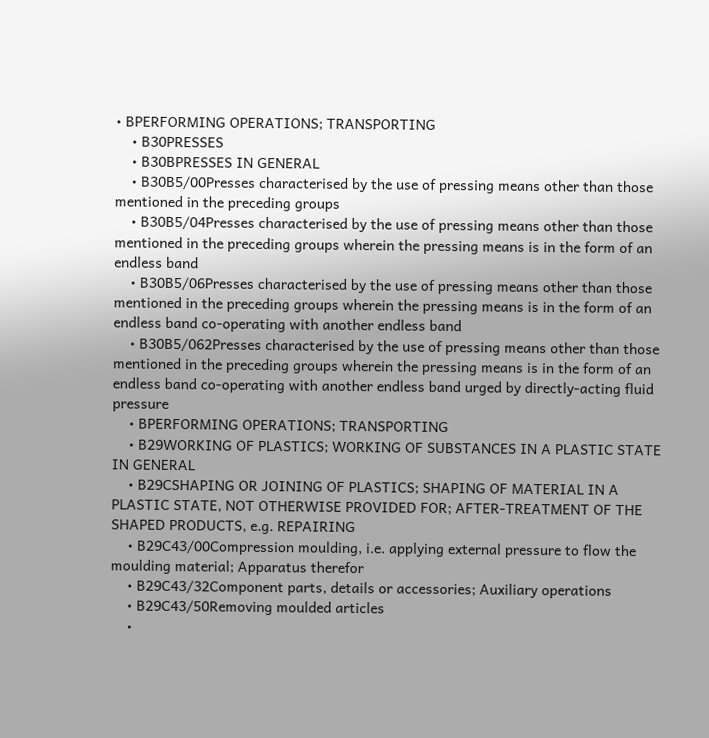• BPERFORMING OPERATIONS; TRANSPORTING
    • B30PRESSES
    • B30BPRESSES IN GENERAL
    • B30B5/00Presses characterised by the use of pressing means other than those mentioned in the preceding groups
    • B30B5/04Presses characterised by the use of pressing means other than those mentioned in the preceding groups wherein the pressing means is in the form of an endless band
    • B30B5/06Presses characterised by the use of pressing means other than those mentioned in the preceding groups wherein the pressing means is in the form of an endless band co-operating with another endless band
    • B30B5/062Presses characterised by the use of pressing means other than those mentioned in the preceding groups wherein the pressing means is in the form of an endless band co-operating with another endless band urged by directly-acting fluid pressure
    • BPERFORMING OPERATIONS; TRANSPORTING
    • B29WORKING OF PLASTICS; WORKING OF SUBSTANCES IN A PLASTIC STATE IN GENERAL
    • B29CSHAPING OR JOINING OF PLASTICS; SHAPING OF MATERIAL IN A PLASTIC STATE, NOT OTHERWISE PROVIDED FOR; AFTER-TREATMENT OF THE SHAPED PRODUCTS, e.g. REPAIRING
    • B29C43/00Compression moulding, i.e. applying external pressure to flow the moulding material; Apparatus therefor
    • B29C43/32Component parts, details or accessories; Auxiliary operations
    • B29C43/50Removing moulded articles
    •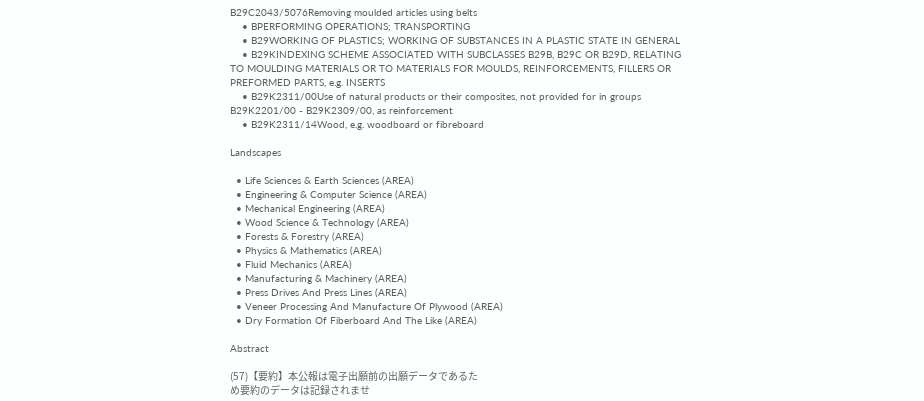B29C2043/5076Removing moulded articles using belts
    • BPERFORMING OPERATIONS; TRANSPORTING
    • B29WORKING OF PLASTICS; WORKING OF SUBSTANCES IN A PLASTIC STATE IN GENERAL
    • B29KINDEXING SCHEME ASSOCIATED WITH SUBCLASSES B29B, B29C OR B29D, RELATING TO MOULDING MATERIALS OR TO MATERIALS FOR MOULDS, REINFORCEMENTS, FILLERS OR PREFORMED PARTS, e.g. INSERTS
    • B29K2311/00Use of natural products or their composites, not provided for in groups B29K2201/00 - B29K2309/00, as reinforcement
    • B29K2311/14Wood, e.g. woodboard or fibreboard

Landscapes

  • Life Sciences & Earth Sciences (AREA)
  • Engineering & Computer Science (AREA)
  • Mechanical Engineering (AREA)
  • Wood Science & Technology (AREA)
  • Forests & Forestry (AREA)
  • Physics & Mathematics (AREA)
  • Fluid Mechanics (AREA)
  • Manufacturing & Machinery (AREA)
  • Press Drives And Press Lines (AREA)
  • Veneer Processing And Manufacture Of Plywood (AREA)
  • Dry Formation Of Fiberboard And The Like (AREA)

Abstract

(57)【要約】本公報は電子出願前の出願データであるた
め要約のデータは記録されませ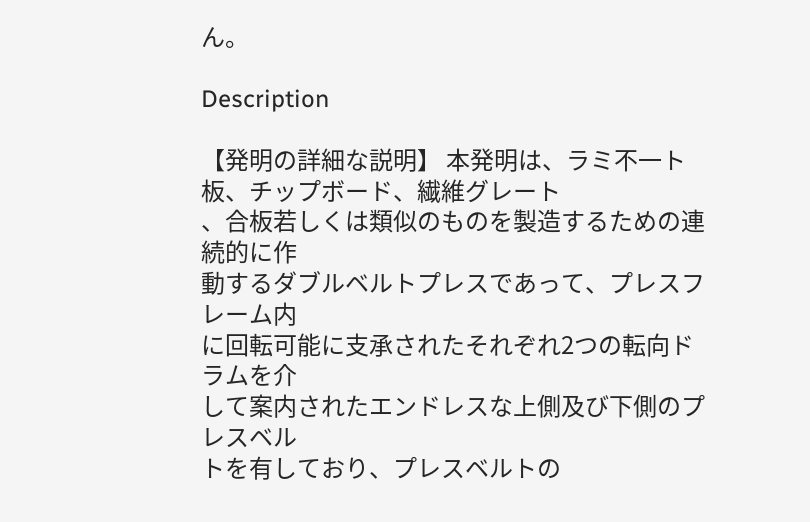ん。

Description

【発明の詳細な説明】 本発明は、ラミ不一ト板、チップボード、繊維グレート
、合板若しくは類似のものを製造するための連続的に作
動するダブルベルトプレスであって、プレスフレーム内
に回転可能に支承されたそれぞれ2つの転向ドラムを介
して案内されたエンドレスな上側及び下側のプレスベル
トを有しており、プレスベルトの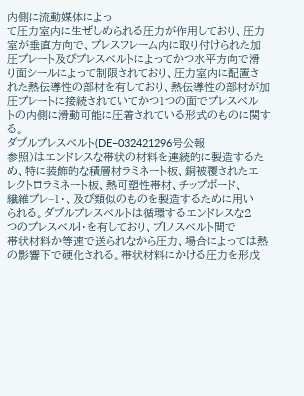内側に流動媒体によっ
て圧力室内に生ぜしめられる圧力が作用しており、圧力
室が垂直方向で、プレスフレーム内に取り付けられた加
圧プレート及びプレスベルトによってかつ水平方向で滑
り面シールによって制限されており、圧力室内に配置さ
れた熱伝導性の部材を有しており、熱伝導性の部材が加
圧プレートに接続されていてかつ1つの面でプレスベル
トの内側に滑動可能に圧着されている形式のものに関す
る。
ダブルプレスベルト(DE−032421296号公報
参照)はエンドレスな帯状の材料を連続的に製造するた
め、特に装飾的な積層材ラミネート板、銅被覆されたエ
レクトロラミネート板、熱可塑性帯材、チップボード、
繊維プレ−1・、及び類似のものを製造するために用い
られる。ダブルプレスベルトは循環するエンドレスな2
つのプレスベルl・を有しており、ブlノスベルト間で
帯状材料か等速で送られなから圧力、場合によっては熱
の影響下で硬化される。帯状材料にかける圧力を形戊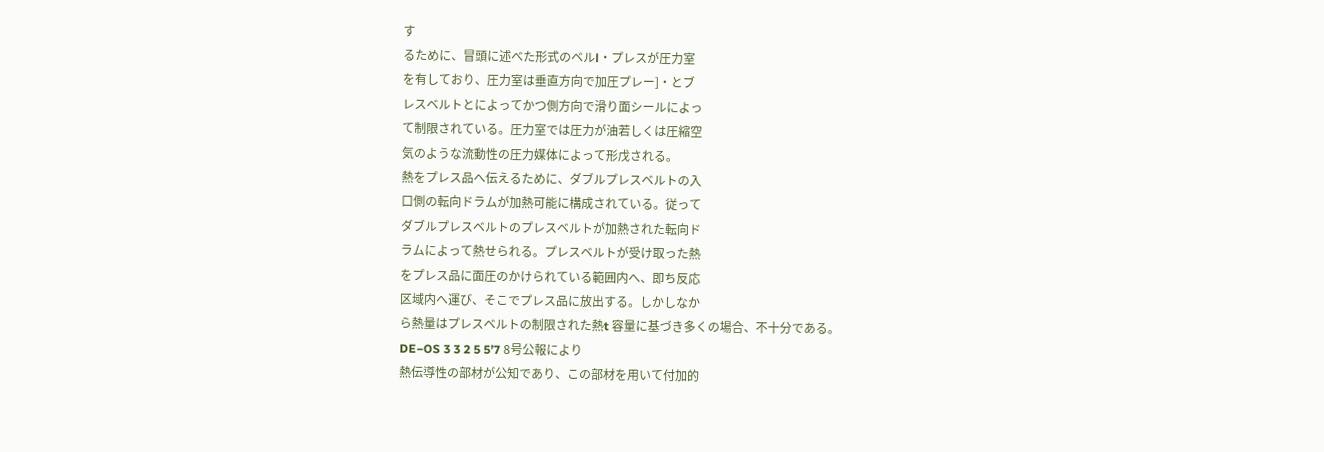す
るために、冒頭に述べた形式のベルl・プレスが圧力室
を有しており、圧力室は垂直方向で加圧プレー]・とブ
レスベルトとによってかつ側方向で滑り面シールによっ
て制限されている。圧力室では圧力が油若しくは圧縮空
気のような流動性の圧力媒体によって形戊される。
熱をプレス品へ伝えるために、ダブルプレスベルトの入
口側の転向ドラムが加熱可能に構成されている。従って
ダブルプレスベルトのプレスベルトが加熱された転向ド
ラムによって熱せられる。プレスベルトが受け取った熱
をプレス品に面圧のかけられている範囲内へ、即ち反応
区域内へ運び、そこでプレス品に放出する。しかしなか
ら熱量はプレスベルトの制限された熱t 容量に基づき多くの場合、不十分である。
DE−OS 3 3 2 5 5’7 8号公報により
熱伝導性の部材が公知であり、この部材を用いて付加的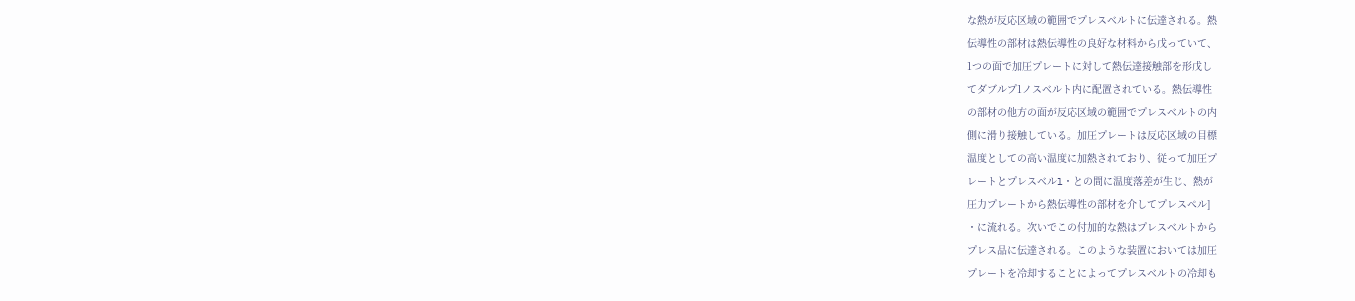な熱が反応区域の範囲でプレスベルトに伝達される。熱
伝導性の部材は熱伝導性の良好な材料から戊っていて、
1つの面で加圧プレートに対して熱伝達接触部を形戊し
てダブルプ1ノスベルト内に配置されている。熱伝導性
の部材の他方の面が反応区域の範囲でプレスベルトの内
側に滑り接触している。加圧プレートは反応区域の目標
温度としての高い温度に加熱されており、従って加圧プ
レートとプレスベルl・との間に温度落差が生じ、熱が
圧力プレートから熱伝導性の部材を介してプレスペル]
・に流れる。次いでこの付加的な熱はプレスベルトから
プレス品に伝達される。このような装置においては加圧
プレートを冷却することによってプレスベルトの冷却も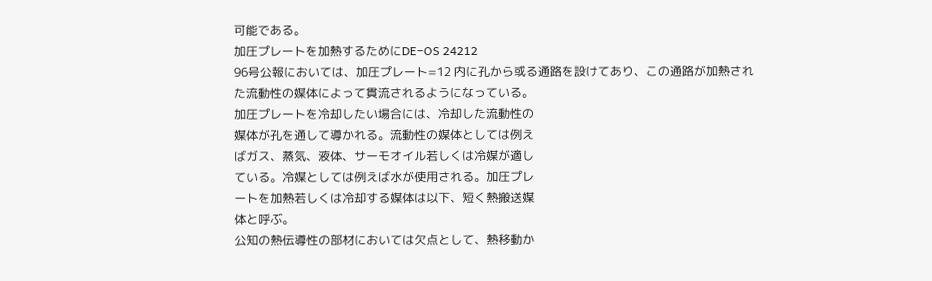可能である。
加圧プレートを加熱するためにDE−OS 24212
96号公報においては、加圧プレート=12 内に孔から或る通路を設けてあり、この通路が加熱され
た流動性の媒体によって貫流されるようになっている。
加圧プレートを冷却したい場合には、冷却した流動性の
媒体が孔を通して導かれる。流動性の媒体としては例え
ばガス、蒸気、液体、サーモオイル若しくは冷媒が適し
ている。冷媒としては例えば水が使用される。加圧プレ
ートを加熱若しくは冷却する媒体は以下、短く熱搬送媒
体と呼ぶ。
公知の熱伝導性の部材においては欠点として、熱移動か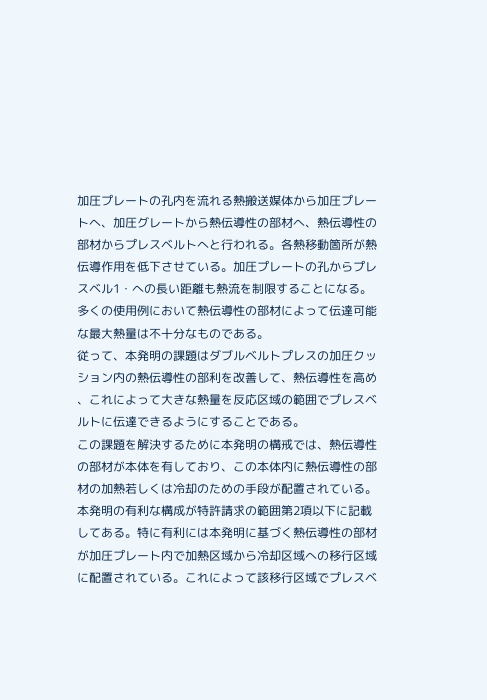加圧プレートの孔内を流れる熱搬送媒体から加圧プレー
トへ、加圧グレートから熱伝導性の部材へ、熱伝導性の
部材からプレスベルトへと行われる。各熱移動箇所が熱
伝導作用を低下させている。加圧プレートの孔からプレ
スベル1・への長い距離も熱流を制限することになる。
多くの使用例において熱伝導性の部材によって伝達可能
な最大熱量は不十分なものである。
従って、本発明の課題はダブルベルトプレスの加圧クッ
ション内の熱伝導性の部利を改善して、熱伝導性を高め
、これによって大きな熱量を反応区域の範囲でプレスベ
ルトに伝達できるようにすることである。
この課題を解決するために本発明の構戒では、熱伝導性
の部材が本体を有しており、この本体内に熱伝導性の部
材の加熱若しくは冷却のための手段が配置されている。
本発明の有利な構成が特許請求の範囲第2項以下に記載
してある。特に有利には本発明に基づく熱伝導性の部材
が加圧プレート内で加熱区域から冷却区域への移行区域
に配置されている。これによって該移行区域でプレスベ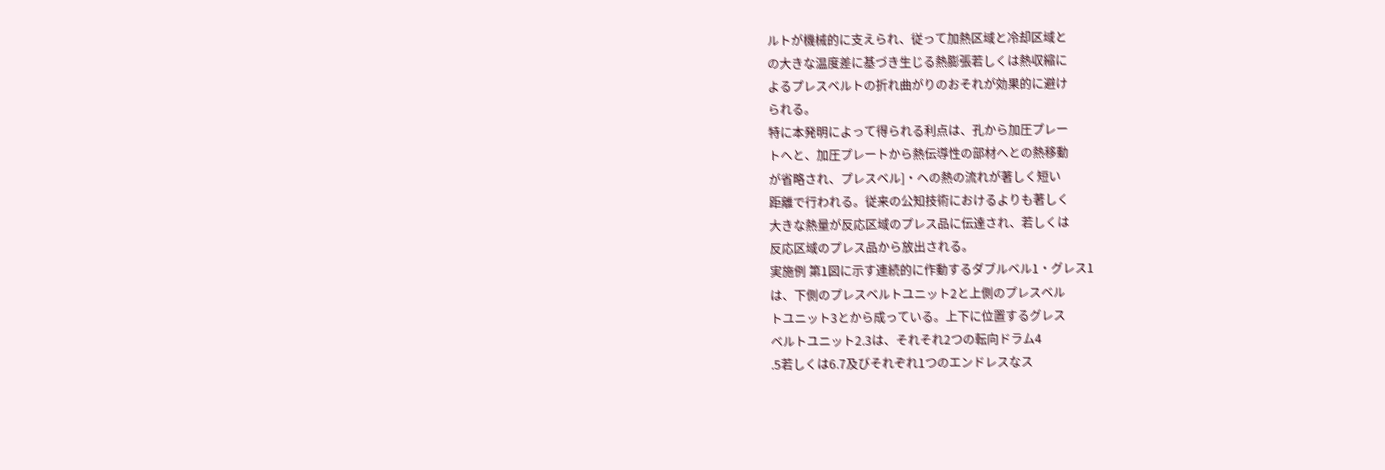ルトが機械的に支えられ、従って加熱区域と冷却区域と
の大きな温度差に基づき生じる熱膨張若しくは熱収縮に
よるプレスベルトの折れ曲がりのおそれが効果的に避け
られる。
特に本発明によって得られる利点は、孔から加圧プレー
トへと、加圧プレートから熱伝導性の部材へとの熱移動
が省略され、プレスベル]・ヘの熱の流れが著しく短い
距離で行われる。従来の公知技術におけるよりも著しく
大きな熱量が反応区域のプレス品に伝達され、若しくは
反応区域のプレス品から放出される。
実施例 第1図に示す連続的に作動するダブルベル1・グレス1
は、下側のプレスベルトユニット2と上側のプレスベル
トユニット3とから成っている。上下に位置するグレス
ベルトユニット2.3は、それそれ2つの転向ドラム4
.5若しくは6.7及びそれぞれ1つのエンドレスなス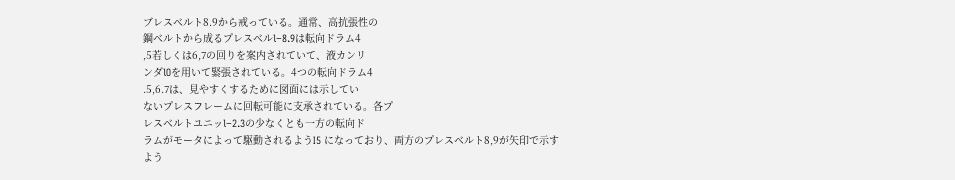ブレスベルト8.9から戒っている。通常、高抗張性の
鋼ベルトから成るプレスベルl−8.9は転向ドラム4
,5若しくは6,7の回りを案内されていて、液カンリ
ンダlOを用いて緊張されている。4つの転向ドラム4
.5,6.7は、見やすくするために図面には示してい
ないプレスフレームに回転可能に支承されている。各プ
レスベルトユニッl−2.3の少なくとも一方の転向ド
ラムがモータによって駆動されるようI5 になっており、両方のプレスベルト8,9が矢印で示す
よう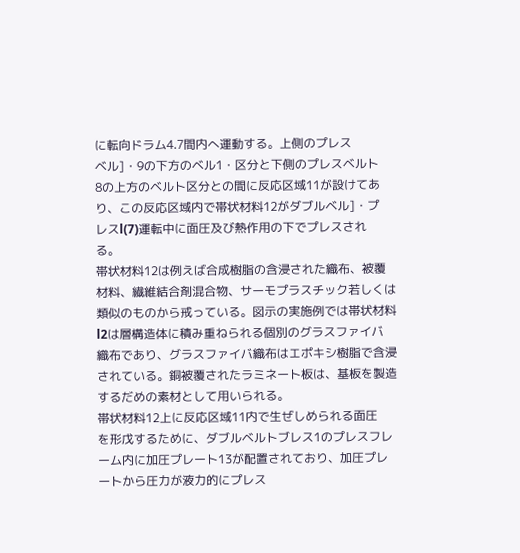に転向ドラム4.7間内へ運動する。上側のプレス
ベル]・9の下方のベル1・区分と下側のプレスベルト
8の上方のベルト区分との間に反応区域11が設けてあ
り、この反応区域内で帯状材料12がダブルベル]・プ
レスl(7)運転中に面圧及び熱作用の下でプレスされ
る。
帯状材料12は例えば合成樹脂の含浸された織布、被覆
材料、繊維結合剤混合物、サーモプラスチック若しくは
類似のものから戒っている。図示の実施例では帯状材料
l2は層構造体に積み重ねられる個別のグラスファイバ
織布であり、グラスファイバ織布はエポキシ樹脂で含浸
されている。銅被覆されたラミネート板は、基板を製造
するだめの素材として用いられる。
帯状材料12上に反応区域11内で生ぜしめられる面圧
を形戊するために、ダブルベルトブレス1のプレスフレ
ーム内に加圧プレート13が配置されており、加圧プレ
ートから圧力が液力的にプレス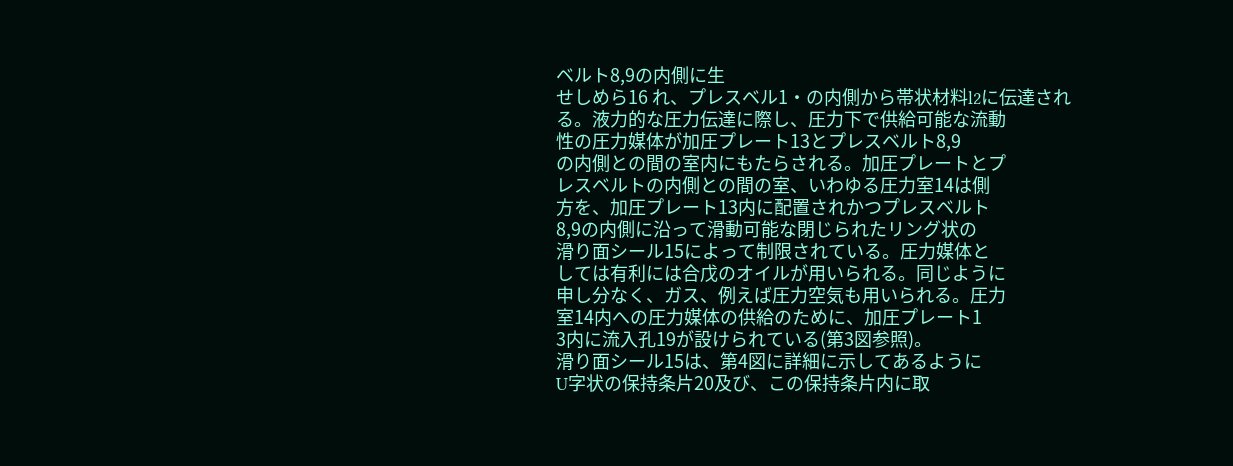ベルト8,9の内側に生
せしめら16 れ、プレスベル1・の内側から帯状材料l2に伝達され
る。液力的な圧力伝達に際し、圧力下で供給可能な流動
性の圧力媒体が加圧プレート13とプレスベルト8,9
の内側との間の室内にもたらされる。加圧プレートとプ
レスベルトの内側との間の室、いわゆる圧力室14は側
方を、加圧プレート13内に配置されかつプレスベルト
8,9の内側に沿って滑動可能な閉じられたリング状の
滑り面シール15によって制限されている。圧力媒体と
しては有利には合戊のオイルが用いられる。同じように
申し分なく、ガス、例えば圧力空気も用いられる。圧力
室14内への圧力媒体の供給のために、加圧プレート1
3内に流入孔19が設けられている(第3図参照)。
滑り面シール15は、第4図に詳細に示してあるように
U字状の保持条片20及び、この保持条片内に取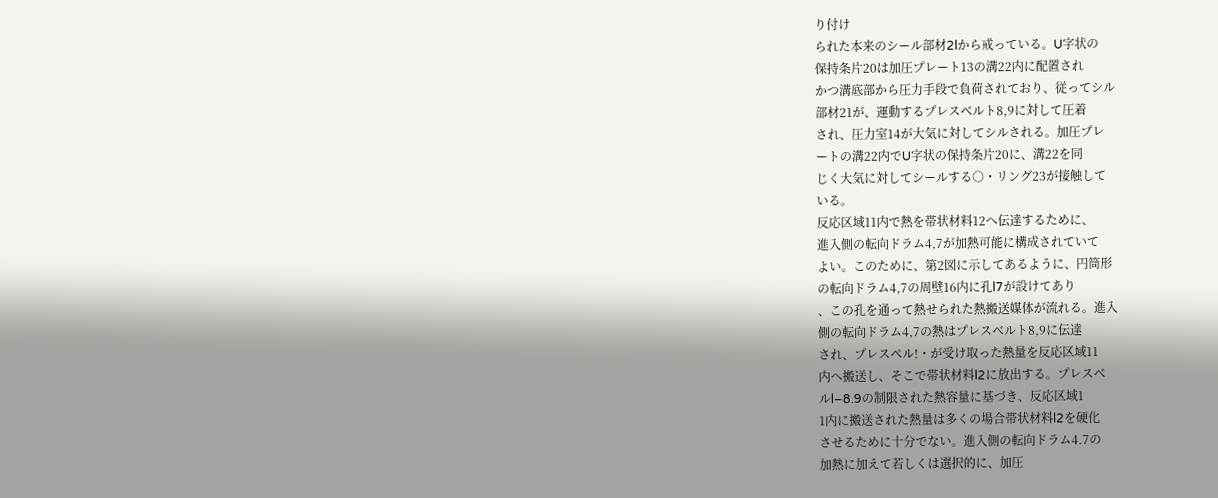り付け
られた本来のシール部材2lから戒っている。U字状の
保持条片20は加圧プレート13の溝22内に配置され
かつ溝底部から圧力手段で負荷されており、従ってシル
部材21が、運動するプレスベルト8,9に対して圧着
され、圧力室14が大気に対してシルされる。加圧プレ
ートの溝22内でU字状の保持条片20に、溝22を同
じく大気に対してシールする○・リング23が接触して
いる。
反応区域11内で熱を帯状材料12へ伝達するために、
進入側の転向ドラム4,7が加熱可能に構成されていて
よい。このために、第2図に示してあるように、円筒形
の転向ドラム4,7の周壁16内に孔l7が設けてあり
、この孔を通って熱せられた熱搬送媒体が流れる。進入
側の転向ドラム4,7の熱はプレスベルト8,9に伝達
され、プレスペル!・が受け取った熱量を反応区域11
内へ搬送し、そこで帯状材料l2に放出する。プレスベ
ルl−8.9の制限された熱容量に基づき、反応区域1
1内に搬送された熱量は多くの場合帯状材料l2を硬化
させるために十分でない。進入側の転向ドラム4.7の
加熱に加えて若しくは選択的に、加圧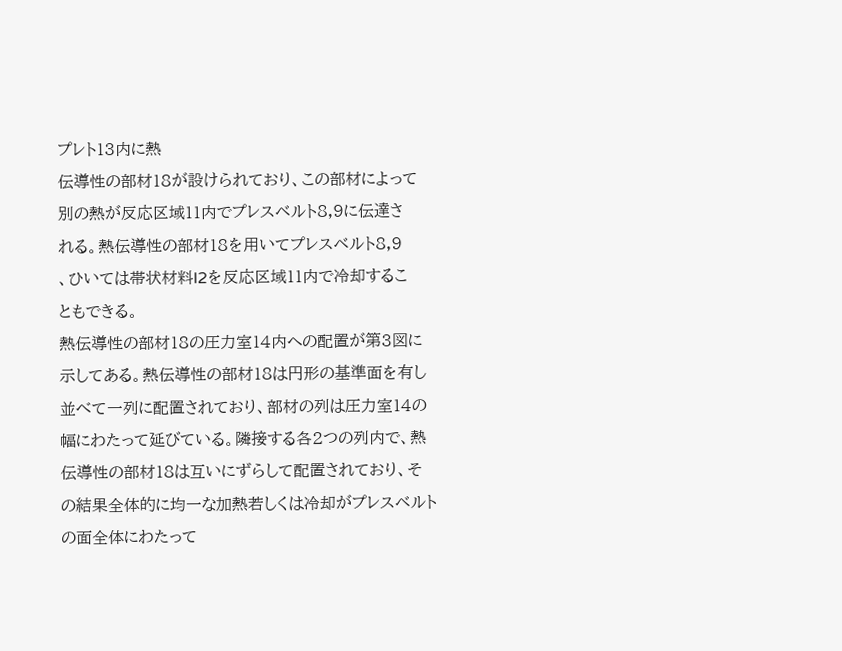プレト13内に熱
伝導性の部材18が設けられており、この部材によって
別の熱が反応区域11内でプレスベルト8,9に伝達さ
れる。熱伝導性の部材18を用いてプレスベルト8,9
、ひいては帯状材料l2を反応区域11内で冷却するこ
ともできる。
熱伝導性の部材18の圧力室14内への配置が第3図に
示してある。熱伝導性の部材18は円形の基準面を有し
並べて一列に配置されており、部材の列は圧力室14の
幅にわたって延びている。隣接する各2つの列内で、熱
伝導性の部材18は互いにずらして配置されており、そ
の結果全体的に均一な加熱若しくは冷却がプレスベルト
の面全体にわたって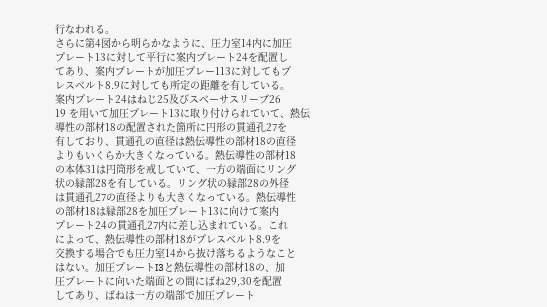行なわれる。
さらに第4図から明らかなように、圧力室14内に加圧
プレート13に対して平行に案内プレート24を配置し
てあり、案内プレートが加圧プレー113に対してもプ
レスベルト8.9に対しても所定の距離を有している。
案内プレート24はねじ25及びスベーサスリーブ26
19 を用いて加圧プレート13に取り付けられていて、熱伝
導性の部材18の配置された箇所に円形の貫通孔27を
有しており、貫通孔の直径は熱伝導性の部材18の直径
よりもいくらか大きくなっている。熱伝導性の部材18
の本体31は円筒形を戒していて、一方の端面にリング
状の縁部28を有している。リング状の縁部28の外径
は貫通孔27の直径よりも大きくなっている。熱伝導性
の部材18は縁部28を加圧プレート13に向けて案内
プレート24の貫通孔27内に差し込まれている。これ
によって、熱伝導性の部材18がプレスベルト8.9を
交換する場合でも圧力室14から抜け落ちるようなこと
はない。加圧プレートI3と熱伝導性の部材18の、加
圧プレートに向いた端面との間にばね29,30を配置
してあり、ばねは一方の端部で加圧プレート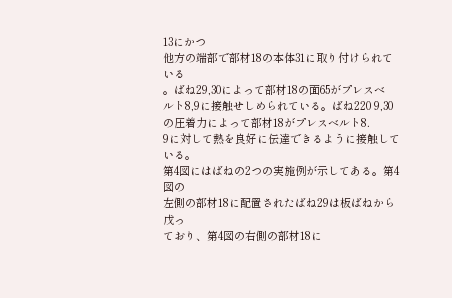13にかつ
他方の端部で部材18の本体31に取り付けられている
。ばね29,30によって部材18の面65がプレスベ
ルト8,9に接触せしめられている。ばね220 9,30の圧着力によって部材18がプレスベルト8.
9に対して熱を良好に伝達できるように接触している。
第4図にはばねの2つの実施例が示してある。第4図の
左側の部材18に配置されたばね29は板ばねから戊っ
ており、第4図の右側の部材18に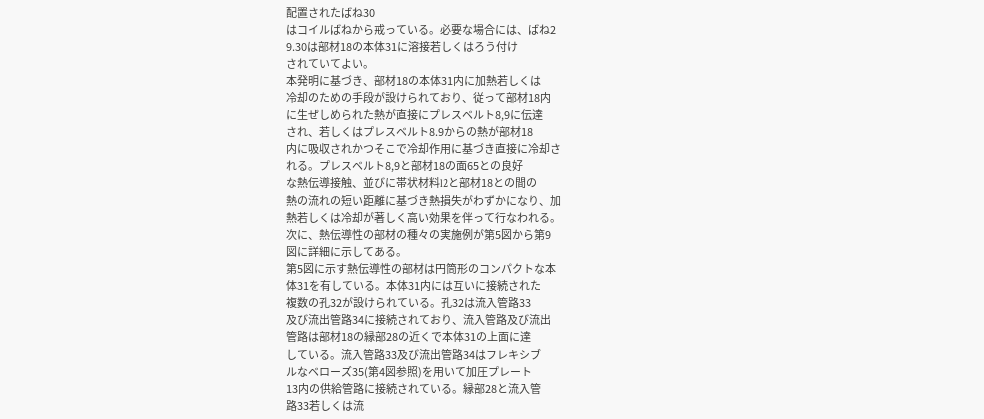配置されたばね30
はコイルばねから戒っている。必要な場合には、ばね2
9.30は部材18の本体31に溶接若しくはろう付け
されていてよい。
本発明に基づき、部材18の本体31内に加熱若しくは
冷却のための手段が設けられており、従って部材18内
に生ぜしめられた熱が直接にプレスベルト8,9に伝達
され、若しくはプレスベルト8.9からの熱が部材18
内に吸収されかつそこで冷却作用に基づき直接に冷却さ
れる。プレスベルト8,9と部材18の面65との良好
な熱伝導接触、並びに帯状材料l2と部材18との間の
熱の流れの短い距離に基づき熱損失がわずかになり、加
熱若しくは冷却が著しく高い効果を伴って行なわれる。
次に、熱伝導性の部材の種々の実施例が第5図から第9
図に詳細に示してある。
第5図に示す熱伝導性の部材は円筒形のコンパクトな本
体31を有している。本体31内には互いに接続された
複数の孔32が設けられている。孔32は流入管路33
及び流出管路34に接続されており、流入管路及び流出
管路は部材18の縁部28の近くで本体31の上面に達
している。流入管路33及び流出管路34はフレキシブ
ルなベローズ35(第4図参照)を用いて加圧プレート
13内の供給管路に接続されている。縁部28と流入管
路33若しくは流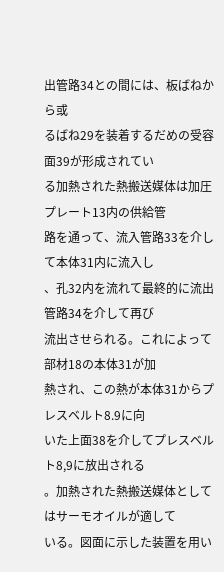出管路34との間には、板ばねから或
るばね29を装着するだめの受容面39が形成されてい
る加熱された熱搬送媒体は加圧プレート13内の供給管
路を通って、流入管路33を介して本体31内に流入し
、孔32内を流れて最終的に流出管路34を介して再び
流出させられる。これによって部材18の本体31が加
熱され、この熱が本体31からプレスベルト8.9に向
いた上面38を介してプレスベルト8,9に放出される
。加熱された熱搬送媒体としてはサーモオイルが適して
いる。図面に示した装置を用い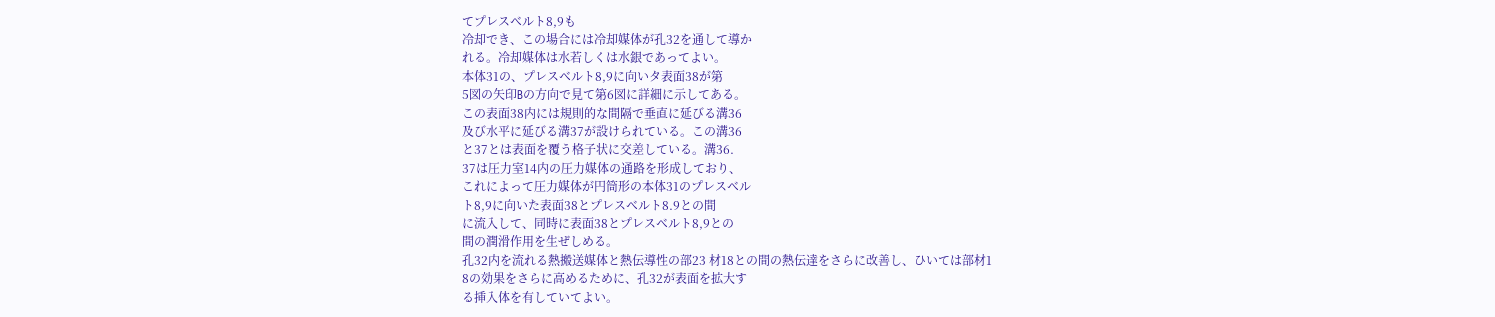てプレスベルト8,9も
冷却でき、この場合には冷却媒体が孔32を通して導か
れる。冷却媒体は水若しくは水銀であってよい。
本体31の、プレスベルト8,9に向いタ表面38が第
5図の矢印Bの方向で見て第6図に詳細に示してある。
この表面38内には規則的な間隔で垂直に延びる溝36
及び水平に延びる溝37が設けられている。この溝36
と37とは表面を覆う格子状に交差している。溝36.
37は圧力室14内の圧力媒体の通路を形成しており、
これによって圧力媒体が円筒形の本体31のプレスベル
ト8,9に向いた表面38とプレスベルト8.9との間
に流入して、同時に表面38とプレスベルト8,9との
間の潤滑作用を生ぜしめる。
孔32内を流れる熱搬送媒体と熱伝導性の部23 材18との間の熱伝達をさらに改善し、ひいては部材1
8の効果をさらに高めるために、孔32が表面を拡大す
る挿入体を有していてよい。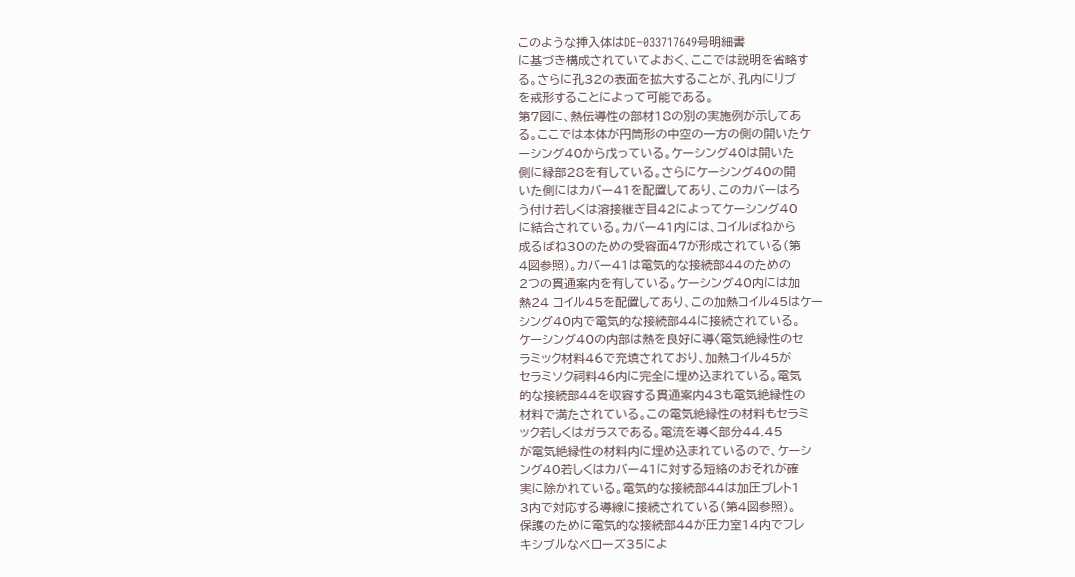このような挿入体はDE−033717649号明細書
に基づき構成されていてよおく、ここでは説明を省略す
る。さらに孔32の表面を拡大することが、孔内にリブ
を戒形することによって可能である。
第7図に、熱伝導性の部材18の別の実施例が示してあ
る。ここでは本体が円筒形の中空の一方の側の開いたケ
ーシング40から戊っている。ケーシング40は開いた
側に縁部28を有している。さらにケーシング40の開
いた側にはカバー41を配置してあり、このカバーはろ
う付け若しくは溶接継ぎ目42によってケーシング40
に結合されている。カバー41内には、コイルばねから
成るばね30のための受容面47が形成されている(第
4図参照)。カバー41は電気的な接続部44のための
2つの貫通案内を有している。ケーシング40内には加
熱24 コイル45を配置してあり、この加熱コイル45はケー
シング40内で電気的な接続部44に接続されている。
ケーシング40の内部は熱を良好に導〈電気絶縁性のセ
ラミック材料46で充填されており、加熱コイル45が
セラミソク祠料46内に完全に埋め込まれている。電気
的な接続部44を収容する貫通案内43も電気絶縁性の
材料で満たされている。この電気絶縁性の材料もセラミ
ック若しくはガラスである。電流を導く部分44.45
が電気絶縁性の材料内に埋め込まれているので、ケーシ
ング40若しくはカバー41に対する短絡のおそれが確
実に除かれている。電気的な接続部44は加圧ブレト1
3内で対応する導線に接続されている(第4図参照)。
保護のために電気的な接続部44が圧力室14内でフレ
キシブルなベローズ35によ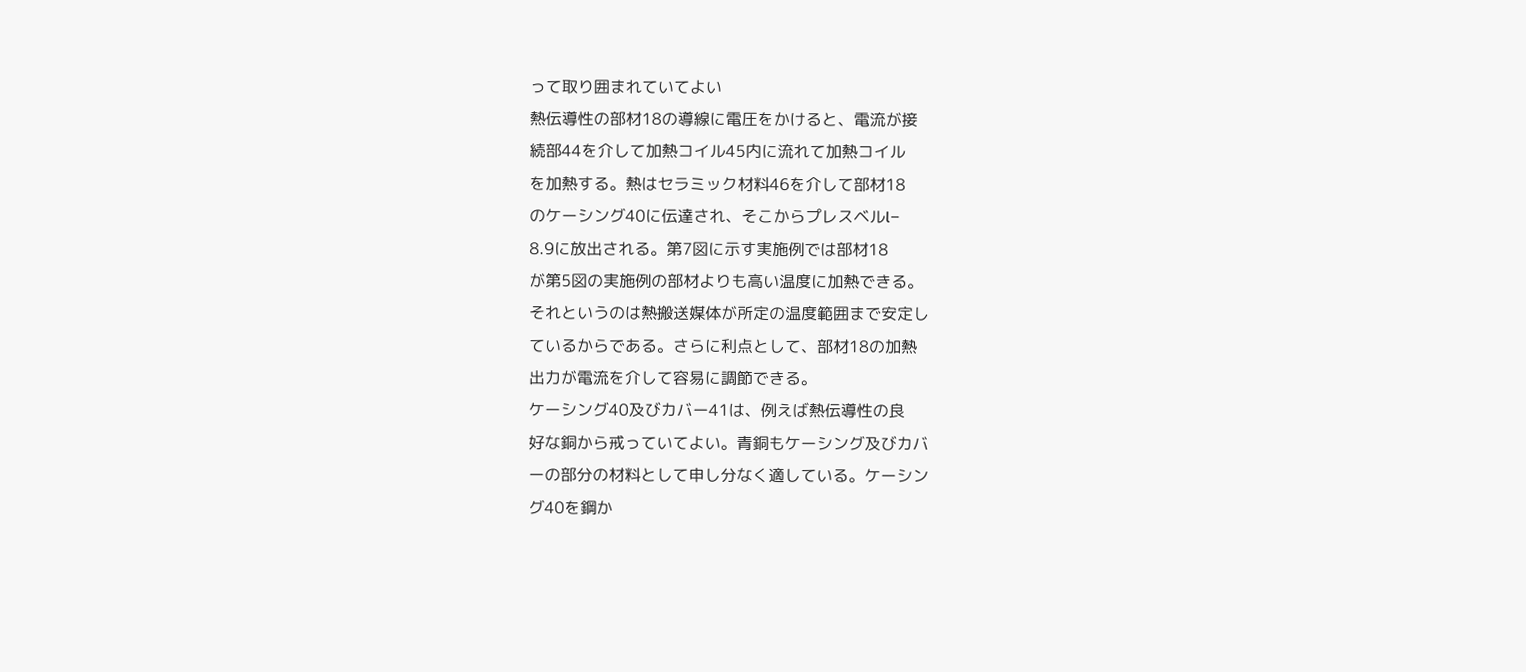って取り囲まれていてよい
熱伝導性の部材18の導線に電圧をかけると、電流が接
続部44を介して加熱コイル45内に流れて加熱コイル
を加熱する。熱はセラミック材料46を介して部材18
のケーシング40に伝達され、そこからプレスベルl−
8.9に放出される。第7図に示す実施例では部材18
が第5図の実施例の部材よりも高い温度に加熱できる。
それというのは熱搬送媒体が所定の温度範囲まで安定し
ているからである。さらに利点として、部材18の加熱
出力が電流を介して容易に調節できる。
ケーシング40及びカバー41は、例えば熱伝導性の良
好な銅から戒っていてよい。青銅もケーシング及びカバ
ーの部分の材料として申し分なく適している。ケーシン
グ40を鋼か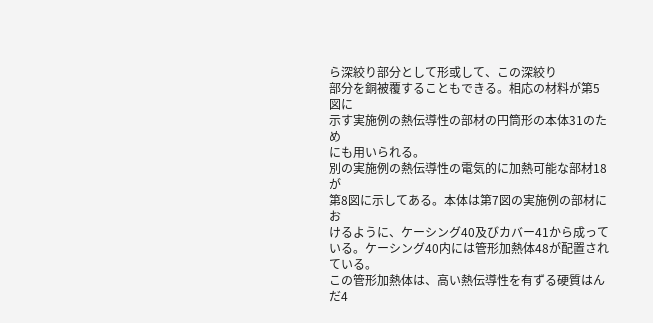ら深絞り部分として形或して、この深絞り
部分を銅被覆することもできる。相応の材料が第5図に
示す実施例の熱伝導性の部材の円筒形の本体31のため
にも用いられる。
別の実施例の熱伝導性の電気的に加熱可能な部材18が
第8図に示してある。本体は第7図の実施例の部材にお
けるように、ケーシング40及びカバー41から成って
いる。ケーシング40内には管形加熱体48が配置され
ている。
この管形加熱体は、高い熱伝導性を有ずる硬質はんだ4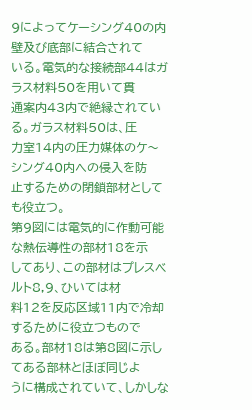9によってケーシング40の内壁及び底部に結合されて
いる。電気的な接続部44はガラス材料50を用いて貫
通案内43内で絶縁されている。ガラス材料50は、圧
力室14内の圧力媒体のケ〜シング40内への侵入を防
止するための閉鎖部材としても役立つ。
第9図には電気的に作動可能な熱伝導性の部材18を示
してあり、この部材はプレスベルト8,9、ひいては材
料12を反応区域11内で冷却するために役立つもので
ある。部材18は第8図に示してある部林とほぼ同じよ
うに構成されていて、しかしな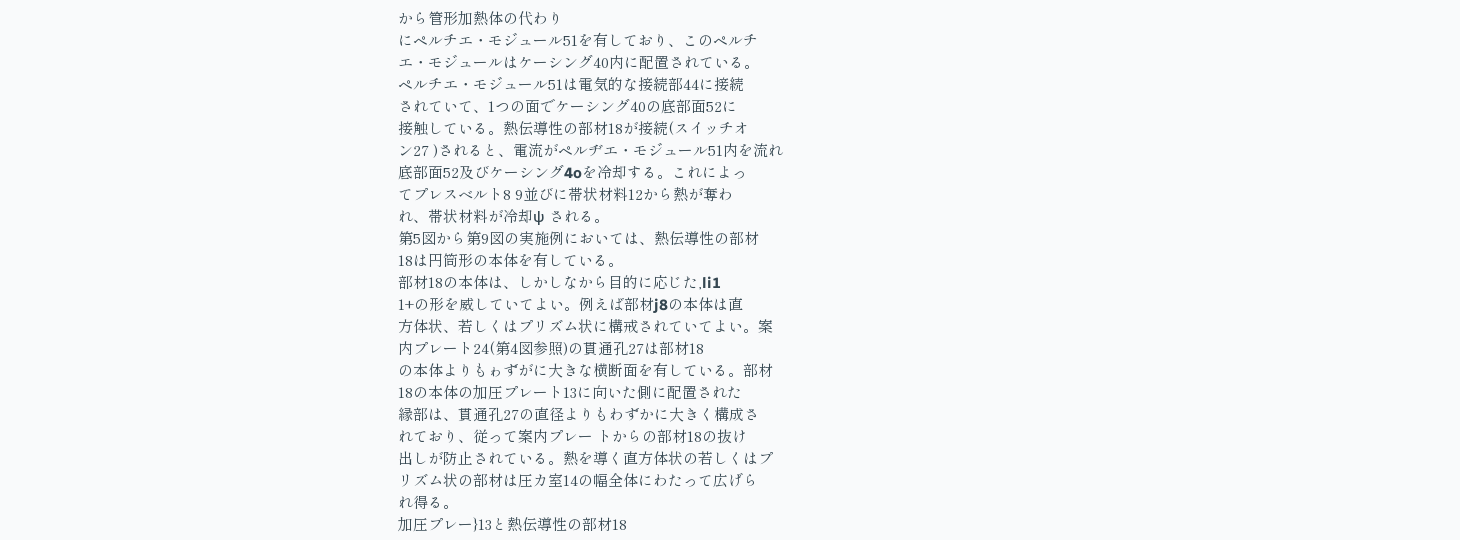から管形加熱体の代わり
にペルチエ・モジュール51を有しており、このペルチ
エ・モジュールはケーシング40内に配置されている。
ペルチエ・モジュール51は電気的な接続部44に接続
されていて、1つの面でケーシング40の底部面52に
接触している。熱伝導性の部材18が接続(スイッチオ
ン27 )されると、電流がペルヂエ・モジュール51内を流れ
底部面52及びケーシング4oを冷却する。これによっ
てプレスベルト8 9並びに帯状材料12から熱が奪わ
れ、帯状材料が冷却ψ される。
第5図から第9図の実施例においては、熱伝導性の部材
18は円筒形の本体を有している。
部材18の本体は、しかしなから目的に応じた,li1
1+の形を威していてよい。例えば部材j8の本体は直
方体状、若しくはプリズム状に構戒されていてよい。案
内プレート24(第4図参照)の貫通孔27は部材18
の本体よりもゎずがに大きな横断面を有している。部材
18の本体の加圧プレート13に向いた側に配置された
縁部は、貫通孔27の直径よりもわずかに大きく構成さ
れており、従って案内プレー トからの部材18の抜け
出しが防止されている。熱を導く直方体状の若しくはプ
リズム状の部材は圧カ室14の幅全体にわたって広げら
れ得る。
加圧プレー}13と熱伝導性の部材18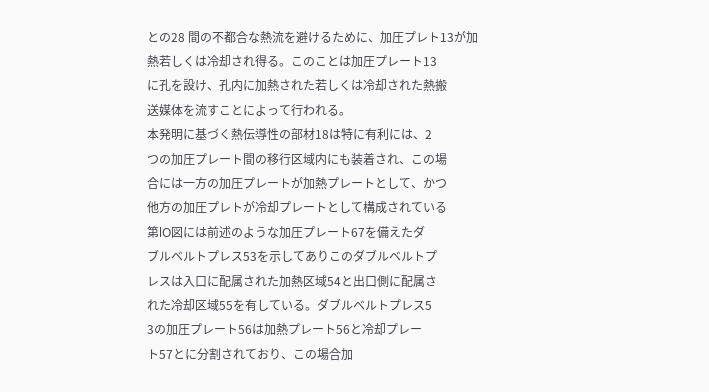との28 間の不都合な熱流を避けるために、加圧プレト13が加
熱若しくは冷却され得る。このことは加圧プレート13
に孔を設け、孔内に加熱された若しくは冷却された熱搬
送媒体を流すことによって行われる。
本発明に基づく熱伝導性の部材18は特に有利には、2
つの加圧プレート間の移行区域内にも装着され、この場
合には一方の加圧プレートが加熱プレートとして、かつ
他方の加圧プレトが冷却プレートとして構成されている
第lO図には前述のような加圧プレート67を備えたダ
ブルベルトプレス53を示してありこのダブルベルトプ
レスは入口に配属された加熱区域54と出口側に配属さ
れた冷却区域55を有している。ダブルベルトプレス5
3の加圧プレート56は加熱プレート56と冷却プレー
ト57とに分割されており、この場合加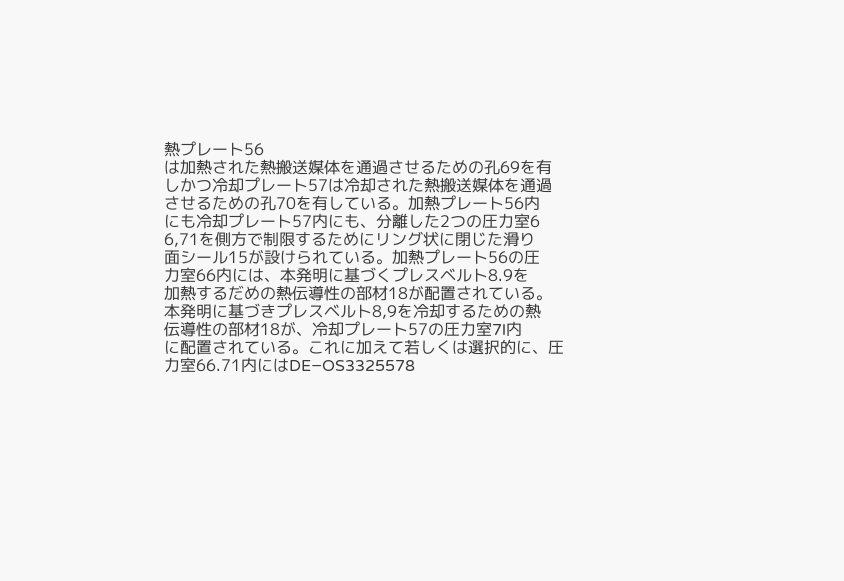熱プレート56
は加熱された熱搬送媒体を通過させるための孔69を有
しかつ冷却プレート57は冷却された熱搬送媒体を通過
させるための孔70を有している。加熱プレート56内
にも冷却プレート57内にも、分離した2つの圧力室6
6,71を側方で制限するためにリング状に閉じた滑り
面シール15が設けられている。加熱プレート56の圧
力室66内には、本発明に基づくプレスベルト8.9を
加熱するだめの熱伝導性の部材18が配置されている。
本発明に基づきプレスベルト8,9を冷却するための熱
伝導性の部材18が、冷却プレート57の圧力室7l内
に配置されている。これに加えて若しくは選択的に、圧
力室66.71内にはDE−OS3325578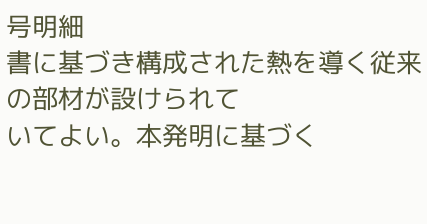号明細
書に基づき構成された熱を導く従来の部材が設けられて
いてよい。本発明に基づく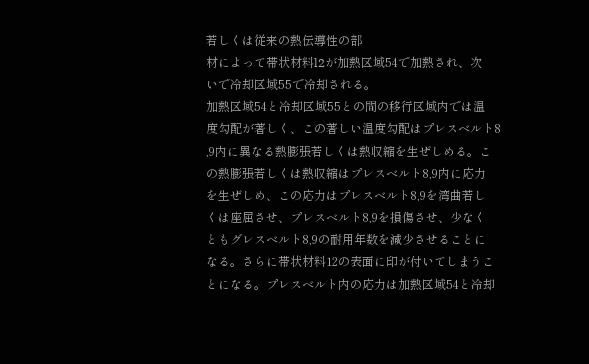若しくは従来の熱伝導性の部
材によって帯状材料l2が加熱区域54で加熱され、次
いで冷却区域55で冷却される。
加熱区域54と冷却区域55との間の移行区域内では温
度勾配が著しく、この著しい温度勾配はプレスベルト8
,9内に異なる熱膨張若しくは熱収縮を生ぜしめる。こ
の熱膨張若しくは熱収縮はプレスベルト8,9内に応力
を生ぜしめ、この応力はプレスベルト8,9を湾曲若し
くは座屈させ、プレスベルト8,9を損傷させ、少なく
ともグレスベルト8,9の耐用年数を減少させることに
なる。さらに帯状材料12の表面に印が付いてしまうこ
とになる。プレスベルト内の応力は加熱区域54と冷却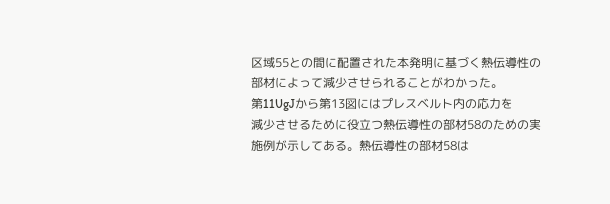区域55との間に配置された本発明に基づく熱伝導性の
部材によって減少させられることがわかった。
第11UgJから第13図にはプレスベルト内の応力を
減少させるために役立つ熱伝導性の部材58のための実
施例が示してある。熱伝導性の部材58は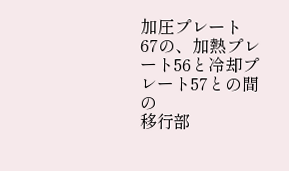加圧プレート
67の、加熱プレート56と冷却プレート57との間の
移行部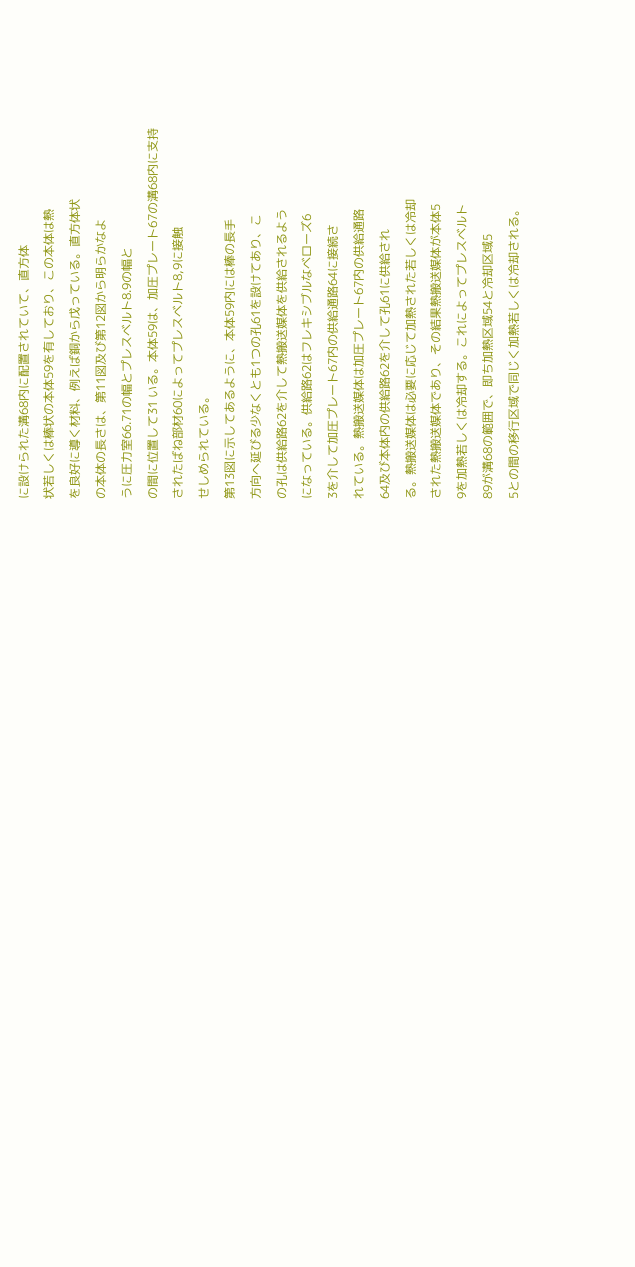に設けられた溝68内に配置されていて、直方体
状若しくは棒状の本体59を有しており、この本体は熱
を良好に導く材料、例えば銅から戊っている。直方体状
の本体の長さは、第11図及び第12図から明らかなよ
うに圧力室66.71の幅とプレスベルト8.9の幅と
の間に位置して31 いる。本体59は、加圧プレート67の溝68内に支持
されたばね部材60によってプレスベルト8,9に接触
せしめられている。
第13図に示してあるように、本体59内には棒の長手
方向へ延びる少なくとも1つの孔61を設けてあり、こ
の孔は供給路62を介して熱搬送媒体を供給されるよう
になっている。供給路62はフレキシブルなベローズ6
3を介して加圧プレート67内の供給通路64に接続さ
れている。熱搬送媒体は加圧プレート67内の供給通路
64及び本体内の供給路62を介して孔61に供給され
る。熱搬送媒体は必要に応じて加熱された若しくは冷却
された熱搬送媒体であり、その結果熱搬送媒体が本体5
9を加熱若しくは冷却する。これによってプレスベルト
89が溝68の範囲で、即ち加熱区域54と冷却区域5
5との間の移行区域で同じく加熱若しくは冷却される。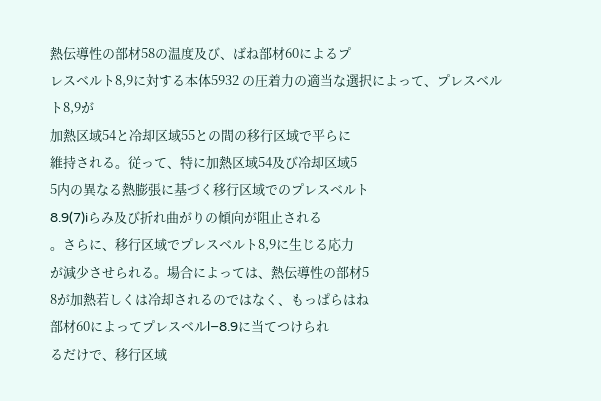熱伝導性の部材58の温度及び、ばね部材60によるプ
レスベルト8,9に対する本体5932 の圧着力の適当な選択によって、プレスベルト8,9が
加熱区域54と冷却区域55との間の移行区域で平らに
維持される。従って、特に加熱区域54及び冷却区域5
5内の異なる熱膨張に基づく移行区域でのプレスベルト
8.9(7)iらみ及び折れ曲がりの傾向が阻止される
。さらに、移行区域でプレスベルト8,9に生じる応力
が減少させられる。場合によっては、熱伝導性の部材5
8が加熱若しくは冷却されるのではなく、もっぱらはね
部材60によってプレスベルl−8.9に当てつけられ
るだけで、移行区域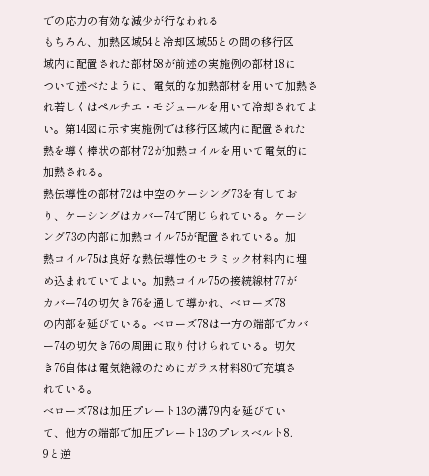での応力の有効な減少が行なわれる
もちろん、加熱区域54と冷却区域55との間の移行区
域内に配置された部材58が前述の実施例の部材18に
ついて述べたように、電気的な加熱部材を用いて加熱さ
れ若しくはペルチエ・モジュールを用いて冷却されてよ
い。第14図に示す実施例では移行区域内に配置された
熱を導く棒状の部材72が加熱コイルを用いて電気的に
加熱される。
熱伝導性の部材72は中空のケーシング73を有してお
り、ケーシングはカバー74で閉じられている。ケーシ
ング73の内部に加熱コイル75が配置されている。加
熱コイル75は良好な熱伝導性のセラミック材料内に埋
め込まれていてよい。加熱コイル75の接続線材77が
カバー74の切欠き76を通して導かれ、ベローズ78
の内部を延びている。ベローズ78は一方の端部でカバ
ー74の切欠き76の周囲に取り付けられている。切欠
き76自体は電気絶縁のためにガラス材料80で充填さ
れている。
ベローズ78は加圧プレート13の溝79内を延びてい
て、他方の端部で加圧プレート13のプレスベルト8.
9と逆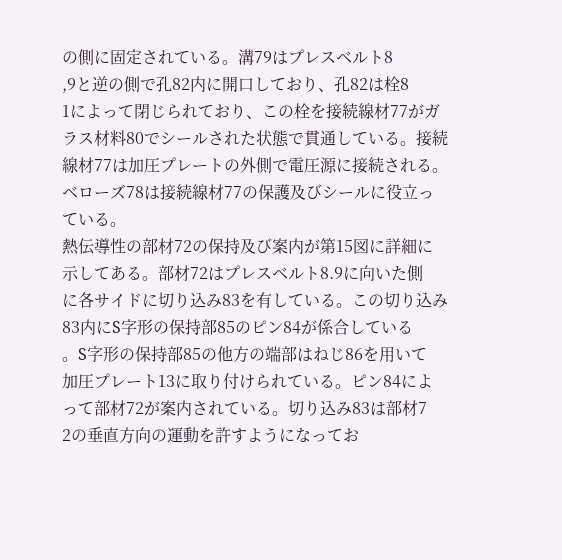の側に固定されている。溝79はプレスベルト8
,9と逆の側で孔82内に開口しており、孔82は栓8
1によって閉じられており、この栓を接続線材77がガ
ラス材料80でシールされた状態で貫通している。接続
線材77は加圧プレートの外側で電圧源に接続される。
ベローズ78は接続線材77の保護及びシールに役立っ
ている。
熱伝導性の部材72の保持及び案内が第15図に詳細に
示してある。部材72はプレスベルト8.9に向いた側
に各サイドに切り込み83を有している。この切り込み
83内にS字形の保持部85のピン84が係合している
。S字形の保持部85の他方の端部はねじ86を用いて
加圧プレート13に取り付けられている。ピン84によ
って部材72が案内されている。切り込み83は部材7
2の垂直方向の運動を許すようになってお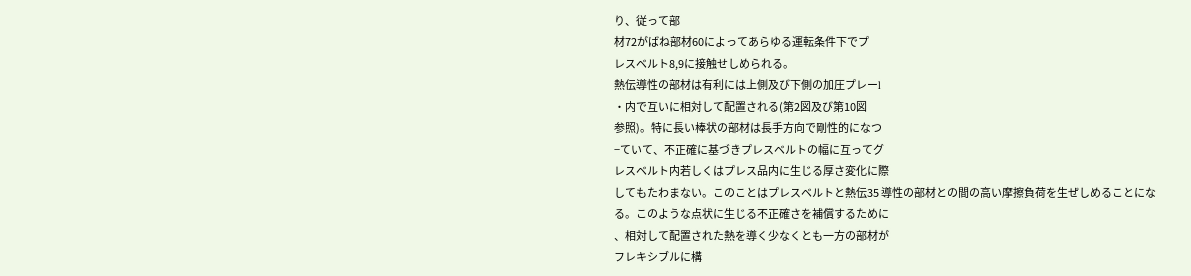り、従って部
材72がばね部材60によってあらゆる運転条件下でプ
レスベルト8,9に接触せしめられる。
熱伝導性の部材は有利には上側及び下側の加圧プレーl
・内で互いに相対して配置される(第2図及び第10図
参照)。特に長い棒状の部材は長手方向で剛性的になつ
−ていて、不正確に基づきプレスベルトの幅に互ってグ
レスベルト内若しくはプレス品内に生じる厚さ変化に際
してもたわまない。このことはプレスベルトと熱伝35 導性の部材との間の高い摩擦負荷を生ぜしめることにな
る。このような点状に生じる不正確さを補償するために
、相対して配置された熱を導く少なくとも一方の部材が
フレキシブルに構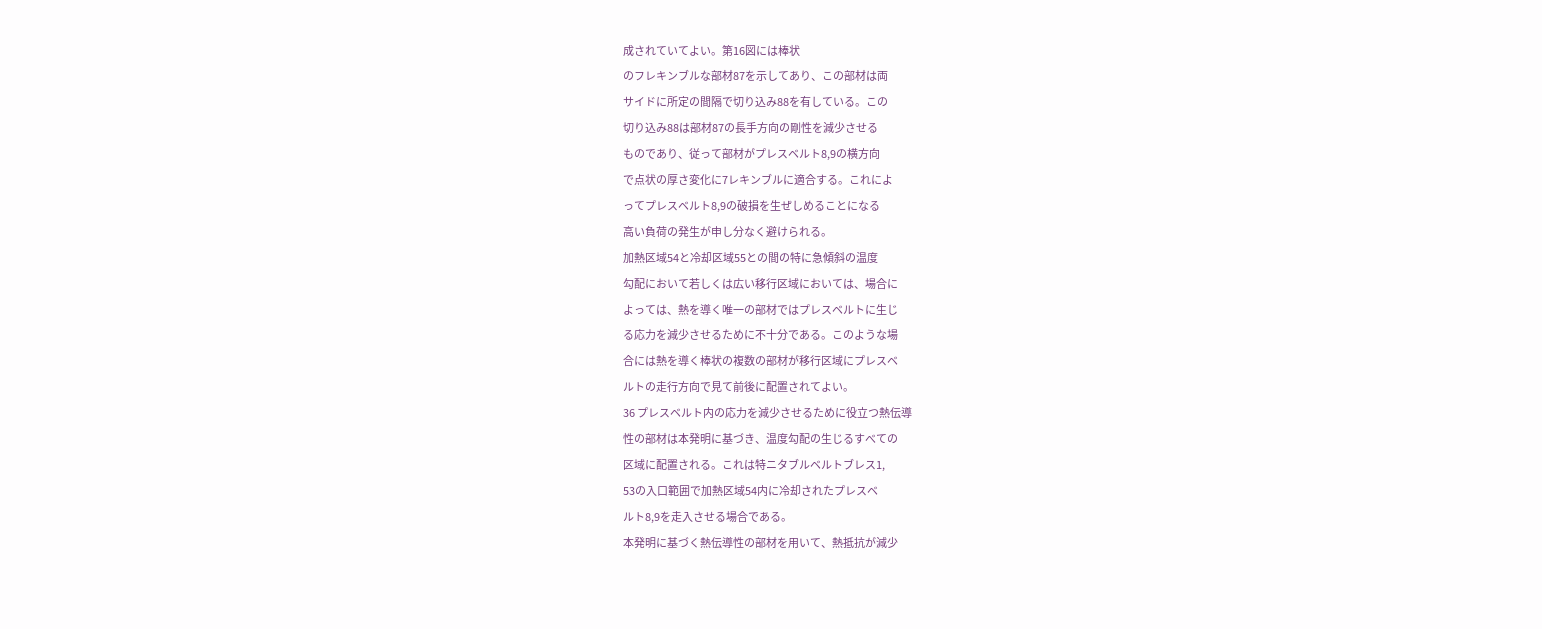成されていてよい。第16図には棒状
のフレキンブルな部材87を示してあり、この部材は両
サイドに所定の間隔で切り込み88を有している。この
切り込み88は部材87の長手方向の剛性を減少させる
ものであり、従って部材がプレスベルト8,9の横方向
で点状の厚さ変化に7レキンブルに適合する。これによ
ってプレスベルト8,9の破損を生ぜしめることになる
高い負荷の発生が申し分なく避けられる。
加熱区域54と冷却区域55との間の特に急傾斜の温度
勾配において若しくは広い移行区域においては、場合に
よっては、熱を導く唯一の部材ではプレスベルトに生じ
る応力を減少させるために不十分である。このような場
合には熱を導く棒状の複数の部材が移行区域にプレスベ
ルトの走行方向で見て前後に配置されてよい。
36 プレスベルト内の応力を減少させるために役立つ熱伝導
性の部材は本発明に基づき、温度勾配の生じるすべての
区域に配置される。これは特ニタブルベルトブレス1,
53の入口範囲で加熱区域54内に冷却されたプレスベ
ルト8,9を走入させる場合である。
本発明に基づく熱伝導性の部材を用いて、熱抵抗が減少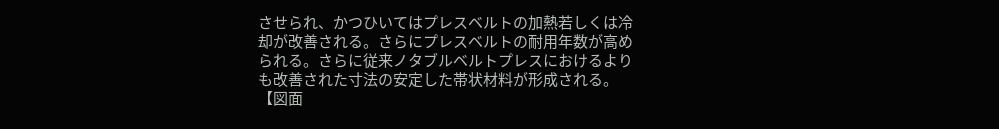させられ、かつひいてはプレスベルトの加熱若しくは冷
却が改善される。さらにプレスベルトの耐用年数が高め
られる。さらに従来ノタブルベルトプレスにおけるより
も改善された寸法の安定した帯状材料が形成される。
【図面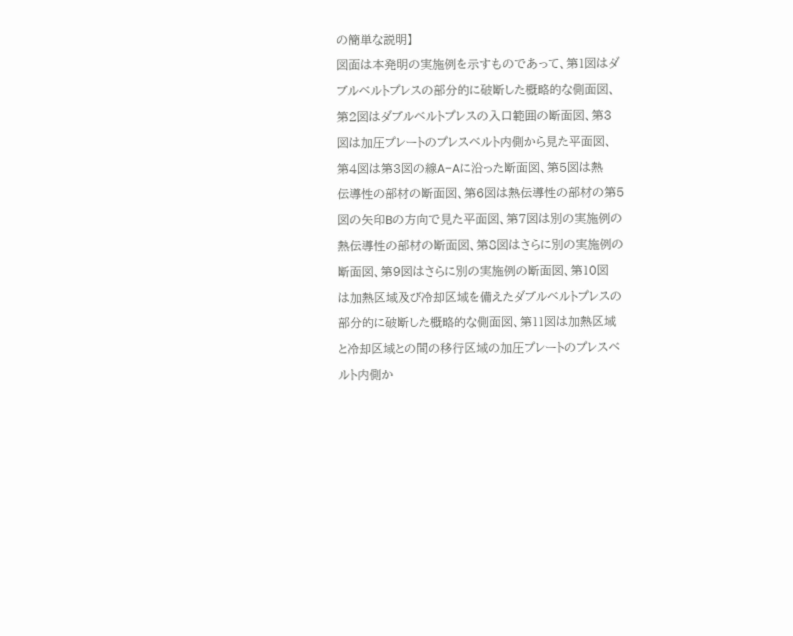の簡単な説明】
図面は本発明の実施例を示すものであって、第1図はダ
ブルベルトプレスの部分的に破断した概略的な側面図、
第2図はダブルベルトプレスの入口範囲の断面図、第3
図は加圧プレートのプレスベルト内側から見た平面図、
第4図は第3図の線A−Aに沿った断面図、第5図は熱
伝導性の部材の断面図、第6図は熱伝導性の部材の第5
図の矢印Bの方向で見た平面図、第7図は別の実施例の
熱伝導性の部材の断面図、第8図はさらに別の実施例の
断面図、第9図はさらに別の実施例の断面図、第10図
は加熱区域及び冷却区域を備えたダブルベルトプレスの
部分的に破断した概略的な側面図、第11図は加熱区域
と冷却区域との間の移行区域の加圧プレートのプレスベ
ルト内側か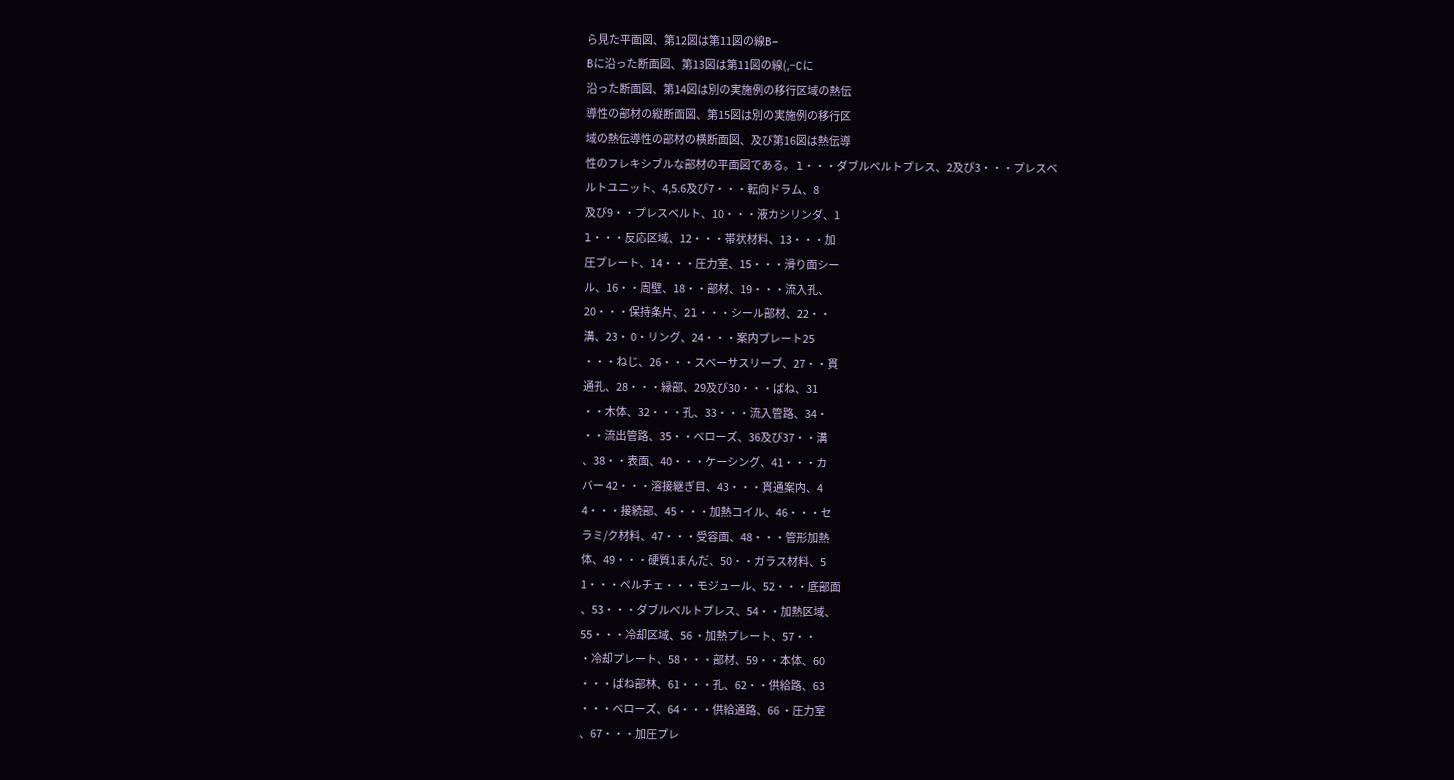ら見た平面図、第12図は第11図の線B−
Bに沿った断面図、第13図は第11図の線(,−Cに
沿った断面図、第14図は別の実施例の移行区域の熱伝
導性の部材の縦断面図、第15図は別の実施例の移行区
域の熱伝導性の部材の横断面図、及び第16図は熱伝導
性のフレキシブルな部材の平面図である。 l・・・ダブルベルトプレス、2及び3・・・プレスベ
ルトユニット、4,5.6及び7・・・転向ドラム、8
及び9・・プレスベルト、10・・・液カシリンダ、1
l・・・反応区域、12・・・帯状材料、13・・・加
圧プレート、14・・・圧力室、15・・・滑り面シー
ル、16・・周壁、18・・部材、19・・・流入孔、
20・・・保持条片、2l・・・シール部材、22・・
溝、23・ 0・リング、24・・・案内プレート25
・・・ねじ、26・・・スベーサスリーブ、27・・貫
通孔、28・・・縁部、29及び30・・・ばね、31
・・木体、32・・・孔、33・・・流入管路、34・
・・流出管路、35・・ベローズ、36及び37・・溝
、38・・表面、40・・・ケーシング、41・・・カ
バー 42・・・溶接継ぎ目、43・・・貫通案内、4
4・・・接続部、45・・・加熱コイル、46・・・セ
ラミ/ク材料、47・・・受容面、48・・・管形加熱
体、49・・・硬質1まんだ、50・・ガラス材料、5
1・・・ペルチェ・・・モジュール、52・・・底部面
、53・・・ダブルベルトプレス、54・・加熱区域、
55・・・冷却区域、56 ・加熱プレート、57・・
・冷却プレート、58・・・部材、59・・本体、60
・・・ばね部林、61・・・孔、62・・供給路、63
・・・ベローズ、64・・・供給通路、66 ・圧力室
、67・・・加圧プレ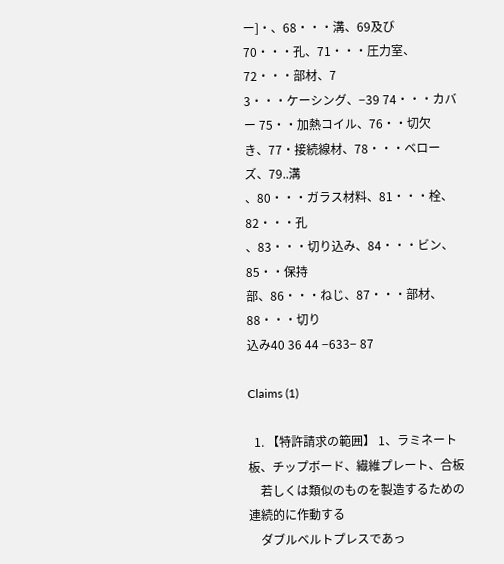ー]・、68・・・溝、69及び
70・・・孔、71・・・圧力室、72・・・部材、7
3・・・ケーシング、−39 74・・・カバー 75・・加熱コイル、76・・切欠
き、77・接続線材、78・・・ベローズ、79..溝
、80・・・ガラス材料、81・・・栓、82・・・孔
、83・・・切り込み、84・・・ビン、85・・保持
部、86・・・ねじ、87・・・部材、88・・・切り
込み40 36 44 −633− 87

Claims (1)

  1. 【特許請求の範囲】 1、ラミネート板、チップボード、繊維プレート、合板
    若しくは類似のものを製造するための連続的に作動する
    ダブルベルトプレスであっ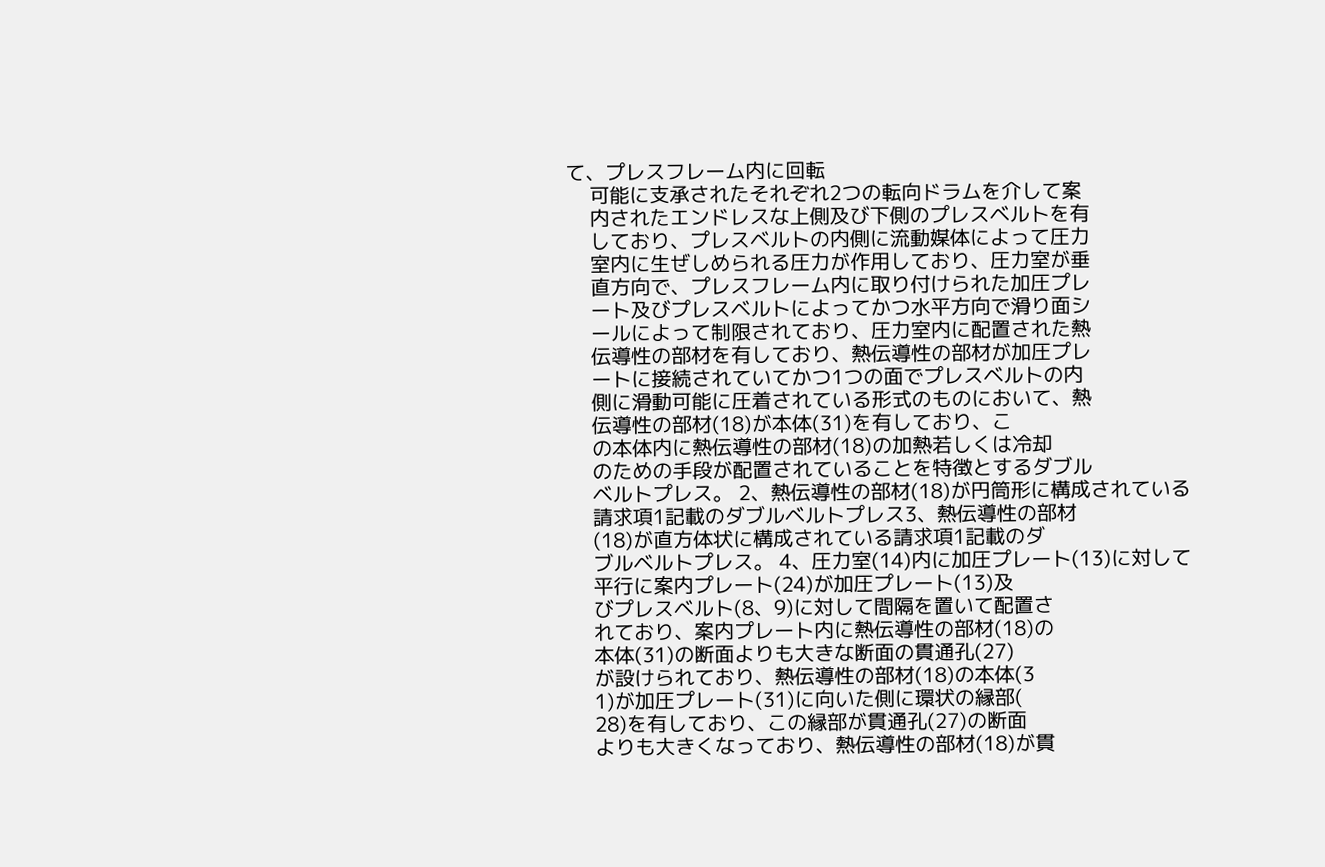て、プレスフレーム内に回転
    可能に支承されたそれぞれ2つの転向ドラムを介して案
    内されたエンドレスな上側及び下側のプレスベルトを有
    しており、プレスベルトの内側に流動媒体によって圧力
    室内に生ぜしめられる圧力が作用しており、圧力室が垂
    直方向で、プレスフレーム内に取り付けられた加圧プレ
    ート及びプレスベルトによってかつ水平方向で滑り面シ
    ールによって制限されており、圧力室内に配置された熱
    伝導性の部材を有しており、熱伝導性の部材が加圧プレ
    ートに接続されていてかつ1つの面でプレスベルトの内
    側に滑動可能に圧着されている形式のものにおいて、熱
    伝導性の部材(18)が本体(31)を有しており、こ
    の本体内に熱伝導性の部材(18)の加熱若しくは冷却
    のための手段が配置されていることを特徴とするダブル
    ベルトプレス。 2、熱伝導性の部材(18)が円筒形に構成されている
    請求項1記載のダブルベルトプレス3、熱伝導性の部材
    (18)が直方体状に構成されている請求項1記載のダ
    ブルベルトプレス。 4、圧力室(14)内に加圧プレート(13)に対して
    平行に案内プレート(24)が加圧プレート(13)及
    びプレスベルト(8、9)に対して間隔を置いて配置さ
    れており、案内プレート内に熱伝導性の部材(18)の
    本体(31)の断面よりも大きな断面の貫通孔(27)
    が設けられており、熱伝導性の部材(18)の本体(3
    1)が加圧プレート(31)に向いた側に環状の縁部(
    28)を有しており、この縁部が貫通孔(27)の断面
    よりも大きくなっており、熱伝導性の部材(18)が貫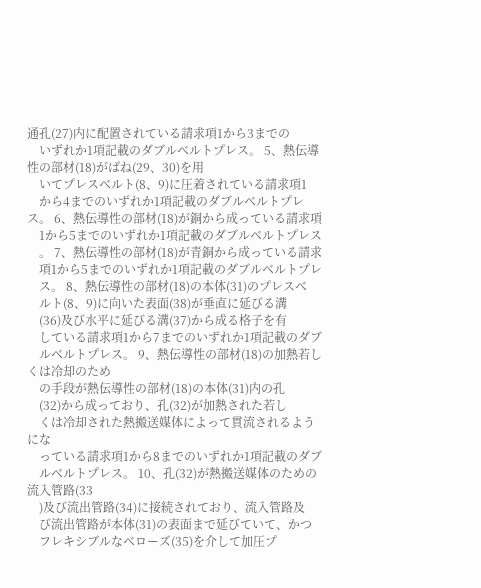通孔(27)内に配置されている請求項1から3までの
    いずれか1項記載のダブルベルトプレス。 5、熱伝導性の部材(18)がばね(29、30)を用
    いてプレスベルト(8、9)に圧着されている請求項1
    から4までのいずれか1項記載のダブルベルトプレス。 6、熱伝導性の部材(18)が銅から成っている請求項
    1から5までのいずれか1項記載のダブルベルトプレス
    。 7、熱伝導性の部材(18)が青銅から成っている請求
    項1から5までのいずれか1項記載のダブルベルトプレ
    ス。 8、熱伝導性の部材(18)の本体(31)のプレスベ
    ルト(8、9)に向いた表面(38)が垂直に延びる溝
    (36)及び水平に延びる溝(37)から成る格子を有
    している請求項1から7までのいずれか1項記載のダブ
    ルベルトプレス。 9、熱伝導性の部材(18)の加熱若しくは冷却のため
    の手段が熱伝導性の部材(18)の本体(31)内の孔
    (32)から成っており、孔(32)が加熱された若し
    くは冷却された熱搬送媒体によって貫流されるようにな
    っている請求項1から8までのいずれか1項記載のダブ
    ルベルトプレス。 10、孔(32)が熱搬送媒体のための流入管路(33
    )及び流出管路(34)に接続されており、流入管路及
    び流出管路が本体(31)の表面まで延びていて、かつ
    フレキシブルなベローズ(35)を介して加圧プ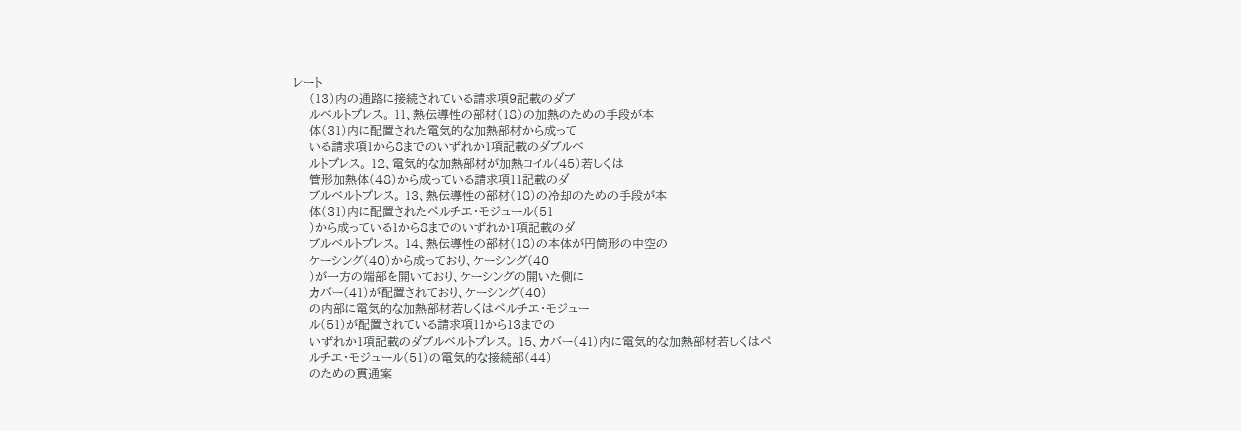レート
    (13)内の通路に接続されている請求項9記載のダブ
    ルベルトプレス。 11、熱伝導性の部材(18)の加熱のための手段が本
    体(31)内に配置された電気的な加熱部材から成って
    いる請求項1から8までのいずれか1項記載のダブルベ
    ルトプレス。 12、電気的な加熱部材が加熱コイル(45)若しくは
    管形加熱体(48)から成っている請求項11記載のダ
    ブルベルトプレス。 13、熱伝導性の部材(18)の冷却のための手段が本
    体(31)内に配置されたペルチエ・モジュール(51
    )から成っている1から8までのいずれか1項記載のダ
    ブルベルトプレス。 14、熱伝導性の部材(18)の本体が円筒形の中空の
    ケーシング(40)から成っており、ケーシング(40
    )が一方の端部を開いており、ケーシングの開いた側に
    カバー(41)が配置されており、ケーシング(40)
    の内部に電気的な加熱部材若しくはペルチエ・モジュー
    ル(51)が配置されている請求項11から13までの
    いずれか1項記載のダブルベルトプレス。 15、カバー(41)内に電気的な加熱部材若しくはペ
    ルチエ・モジュール(51)の電気的な接続部(44)
    のための貫通案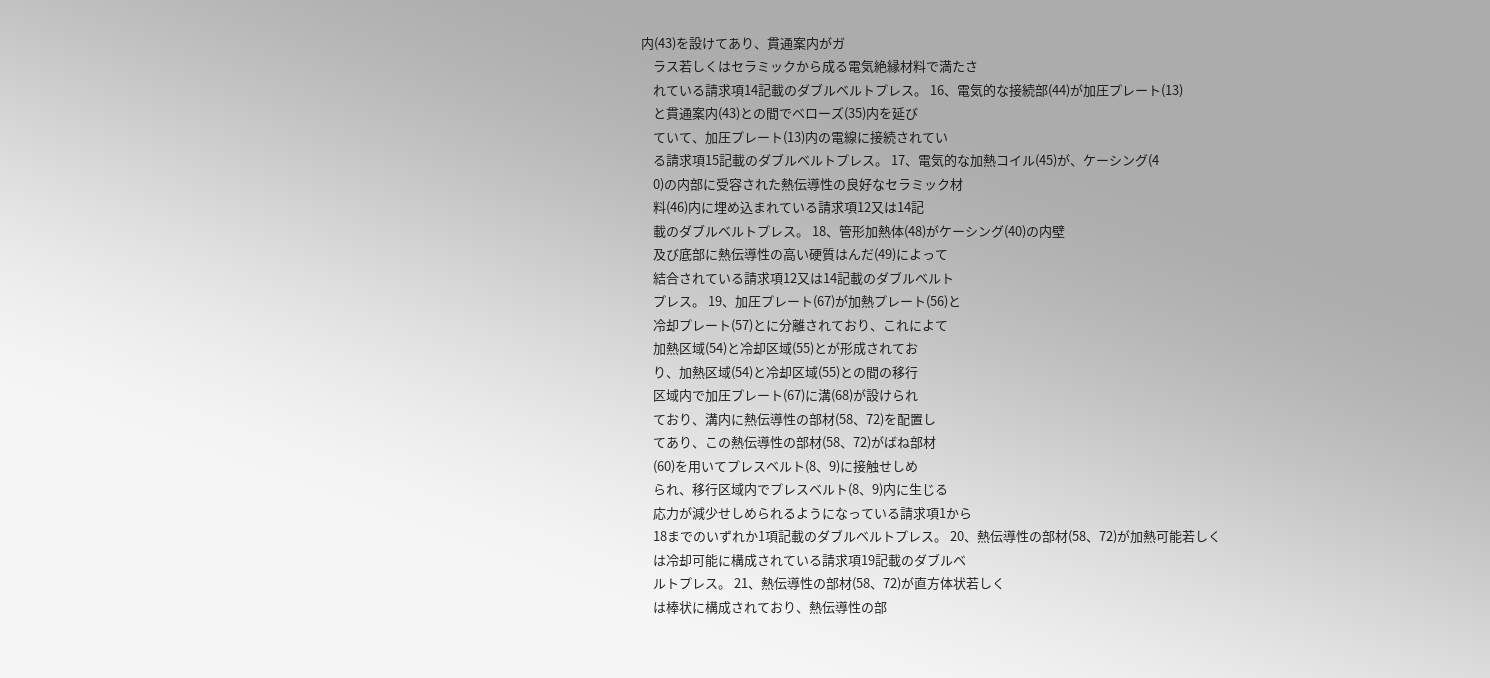内(43)を設けてあり、貫通案内がガ
    ラス若しくはセラミックから成る電気絶縁材料で満たさ
    れている請求項14記載のダブルベルトプレス。 16、電気的な接続部(44)が加圧プレート(13)
    と貫通案内(43)との間でベローズ(35)内を延び
    ていて、加圧プレート(13)内の電線に接続されてい
    る請求項15記載のダブルベルトプレス。 17、電気的な加熱コイル(45)が、ケーシング(4
    0)の内部に受容された熱伝導性の良好なセラミック材
    料(46)内に埋め込まれている請求項12又は14記
    載のダブルベルトプレス。 18、管形加熱体(48)がケーシング(40)の内壁
    及び底部に熱伝導性の高い硬質はんだ(49)によって
    結合されている請求項12又は14記載のダブルベルト
    プレス。 19、加圧プレート(67)が加熱プレート(56)と
    冷却プレート(57)とに分離されており、これによて
    加熱区域(54)と冷却区域(55)とが形成されてお
    り、加熱区域(54)と冷却区域(55)との間の移行
    区域内で加圧プレート(67)に溝(68)が設けられ
    ており、溝内に熱伝導性の部材(58、72)を配置し
    てあり、この熱伝導性の部材(58、72)がばね部材
    (60)を用いてプレスベルト(8、9)に接触せしめ
    られ、移行区域内でプレスベルト(8、9)内に生じる
    応力が減少せしめられるようになっている請求項1から
    18までのいずれか1項記載のダブルベルトプレス。 20、熱伝導性の部材(58、72)が加熱可能若しく
    は冷却可能に構成されている請求項19記載のダブルベ
    ルトプレス。 21、熱伝導性の部材(58、72)が直方体状若しく
    は棒状に構成されており、熱伝導性の部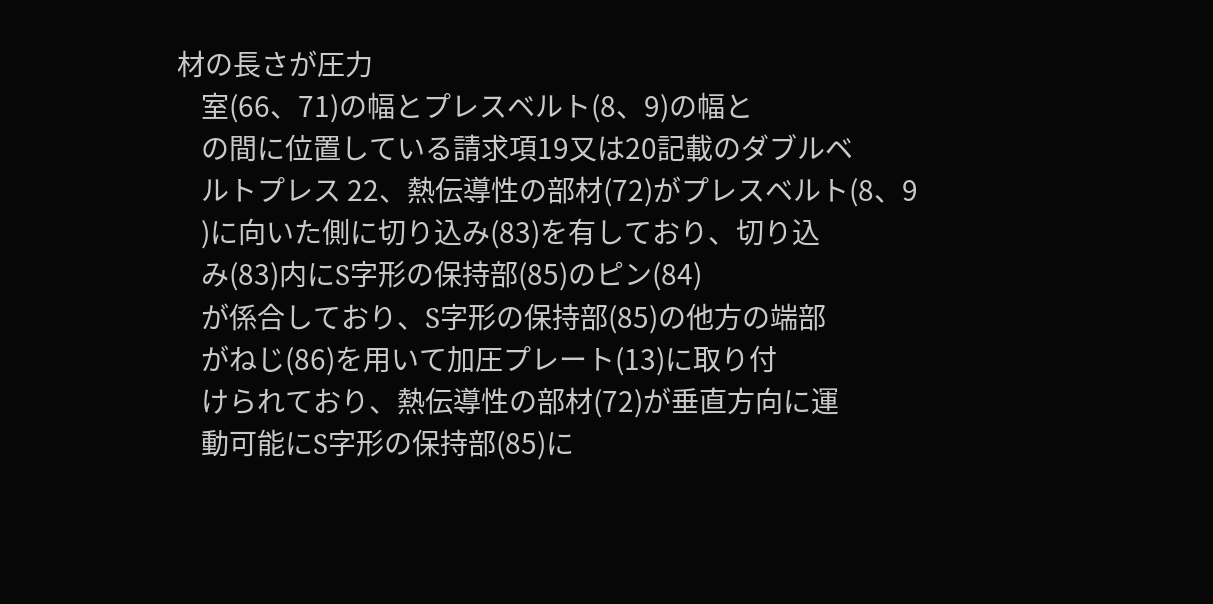材の長さが圧力
    室(66、71)の幅とプレスベルト(8、9)の幅と
    の間に位置している請求項19又は20記載のダブルベ
    ルトプレス 22、熱伝導性の部材(72)がプレスベルト(8、9
    )に向いた側に切り込み(83)を有しており、切り込
    み(83)内にS字形の保持部(85)のピン(84)
    が係合しており、S字形の保持部(85)の他方の端部
    がねじ(86)を用いて加圧プレート(13)に取り付
    けられており、熱伝導性の部材(72)が垂直方向に運
    動可能にS字形の保持部(85)に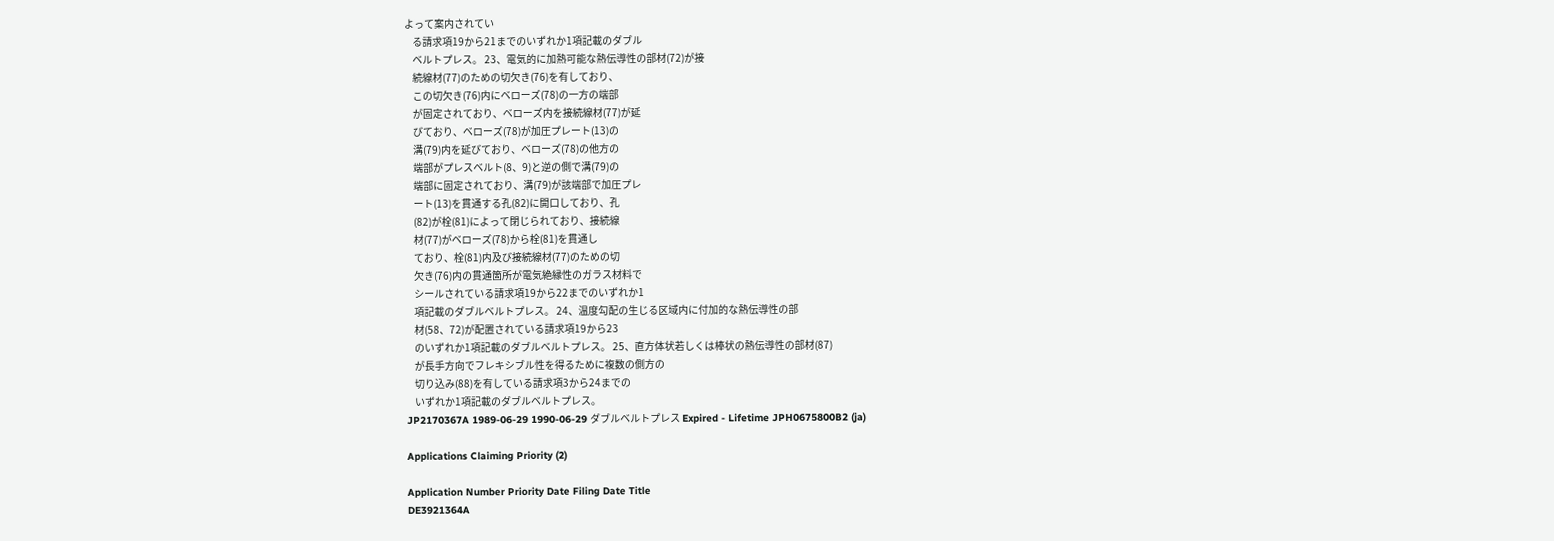よって案内されてい
    る請求項19から21までのいずれか1項記載のダブル
    ベルトプレス。 23、電気的に加熱可能な熱伝導性の部材(72)が接
    続線材(77)のための切欠き(76)を有しており、
    この切欠き(76)内にベローズ(78)の一方の端部
    が固定されており、ベローズ内を接続線材(77)が延
    びており、ベローズ(78)が加圧プレート(13)の
    溝(79)内を延びており、ベローズ(78)の他方の
    端部がプレスベルト(8、9)と逆の側で溝(79)の
    端部に固定されており、溝(79)が該端部で加圧プレ
    ート(13)を貫通する孔(82)に開口しており、孔
    (82)が栓(81)によって閉じられており、接続線
    材(77)がベローズ(78)から栓(81)を貫通し
    ており、栓(81)内及び接続線材(77)のための切
    欠き(76)内の貫通箇所が電気絶縁性のガラス材料で
    シールされている請求項19から22までのいずれか1
    項記載のダブルベルトプレス。 24、温度勾配の生じる区域内に付加的な熱伝導性の部
    材(58、72)が配置されている請求項19から23
    のいずれか1項記載のダブルベルトプレス。 25、直方体状若しくは棒状の熱伝導性の部材(87)
    が長手方向でフレキシブル性を得るために複数の側方の
    切り込み(88)を有している請求項3から24までの
    いずれか1項記載のダブルベルトプレス。
JP2170367A 1989-06-29 1990-06-29 ダブルベルトプレス Expired - Lifetime JPH0675800B2 (ja)

Applications Claiming Priority (2)

Application Number Priority Date Filing Date Title
DE3921364A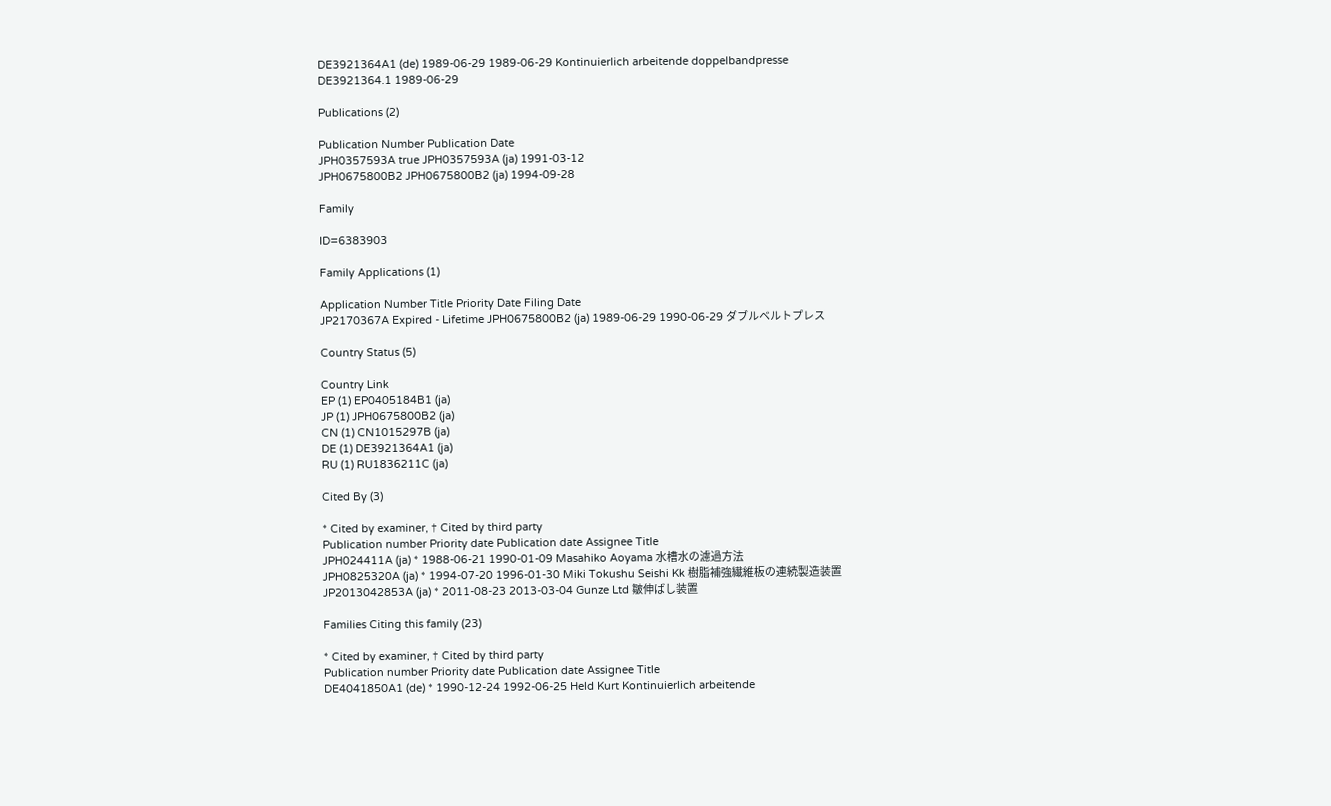DE3921364A1 (de) 1989-06-29 1989-06-29 Kontinuierlich arbeitende doppelbandpresse
DE3921364.1 1989-06-29

Publications (2)

Publication Number Publication Date
JPH0357593A true JPH0357593A (ja) 1991-03-12
JPH0675800B2 JPH0675800B2 (ja) 1994-09-28

Family

ID=6383903

Family Applications (1)

Application Number Title Priority Date Filing Date
JP2170367A Expired - Lifetime JPH0675800B2 (ja) 1989-06-29 1990-06-29 ダブルベルトプレス

Country Status (5)

Country Link
EP (1) EP0405184B1 (ja)
JP (1) JPH0675800B2 (ja)
CN (1) CN1015297B (ja)
DE (1) DE3921364A1 (ja)
RU (1) RU1836211C (ja)

Cited By (3)

* Cited by examiner, † Cited by third party
Publication number Priority date Publication date Assignee Title
JPH024411A (ja) * 1988-06-21 1990-01-09 Masahiko Aoyama 水槽水の濾過方法
JPH0825320A (ja) * 1994-07-20 1996-01-30 Miki Tokushu Seishi Kk 樹脂補強繊維板の連続製造装置
JP2013042853A (ja) * 2011-08-23 2013-03-04 Gunze Ltd 皺伸ばし装置

Families Citing this family (23)

* Cited by examiner, † Cited by third party
Publication number Priority date Publication date Assignee Title
DE4041850A1 (de) * 1990-12-24 1992-06-25 Held Kurt Kontinuierlich arbeitende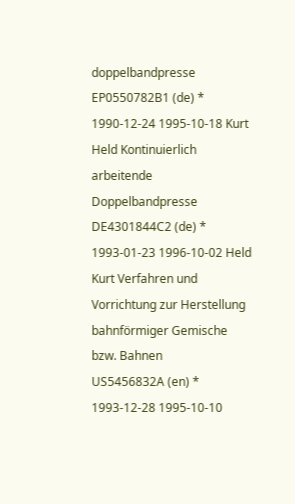doppelbandpresse
EP0550782B1 (de) * 1990-12-24 1995-10-18 Kurt Held Kontinuierlich arbeitende Doppelbandpresse
DE4301844C2 (de) * 1993-01-23 1996-10-02 Held Kurt Verfahren und Vorrichtung zur Herstellung bahnförmiger Gemische bzw. Bahnen
US5456832A (en) * 1993-12-28 1995-10-10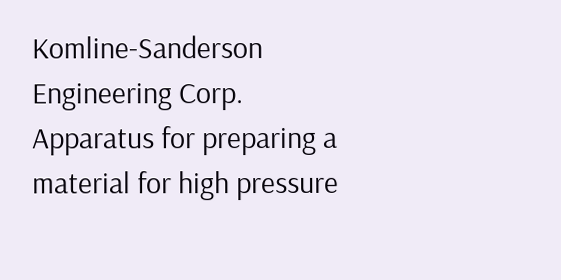Komline-Sanderson Engineering Corp. Apparatus for preparing a material for high pressure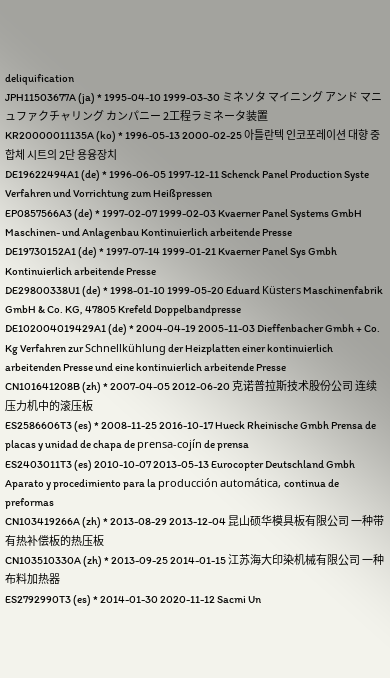deliquification
JPH11503677A (ja) * 1995-04-10 1999-03-30 ミネソタ マイニング アンド マニュファクチャリング カンパニー 2工程ラミネータ装置
KR20000011135A (ko) * 1996-05-13 2000-02-25 아틀란텍 인코포레이션 대향 중합체 시트의 2단 용융장치
DE19622494A1 (de) * 1996-06-05 1997-12-11 Schenck Panel Production Syste Verfahren und Vorrichtung zum Heißpressen
EP0857566A3 (de) * 1997-02-07 1999-02-03 Kvaerner Panel Systems GmbH Maschinen- und Anlagenbau Kontinuierlich arbeitende Presse
DE19730152A1 (de) * 1997-07-14 1999-01-21 Kvaerner Panel Sys Gmbh Kontinuierlich arbeitende Presse
DE29800338U1 (de) * 1998-01-10 1999-05-20 Eduard Küsters Maschinenfabrik GmbH & Co. KG, 47805 Krefeld Doppelbandpresse
DE102004019429A1 (de) * 2004-04-19 2005-11-03 Dieffenbacher Gmbh + Co. Kg Verfahren zur Schnellkühlung der Heizplatten einer kontinuierlich arbeitenden Presse und eine kontinuierlich arbeitende Presse
CN101641208B (zh) * 2007-04-05 2012-06-20 克诺普拉斯技术股份公司 连续压力机中的滚压板
ES2586606T3 (es) * 2008-11-25 2016-10-17 Hueck Rheinische Gmbh Prensa de placas y unidad de chapa de prensa-cojín de prensa
ES2403011T3 (es) 2010-10-07 2013-05-13 Eurocopter Deutschland Gmbh Aparato y procedimiento para la producción automática, continua de preformas
CN103419266A (zh) * 2013-08-29 2013-12-04 昆山硕华模具板有限公司 一种带有热补偿板的热压板
CN103510330A (zh) * 2013-09-25 2014-01-15 江苏海大印染机械有限公司 一种布料加热器
ES2792990T3 (es) * 2014-01-30 2020-11-12 Sacmi Un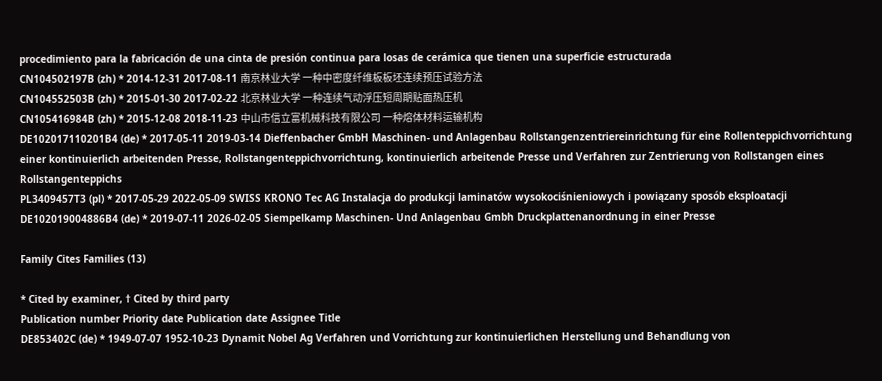procedimiento para la fabricación de una cinta de presión continua para losas de cerámica que tienen una superficie estructurada
CN104502197B (zh) * 2014-12-31 2017-08-11 南京林业大学 一种中密度纤维板板坯连续预压试验方法
CN104552503B (zh) * 2015-01-30 2017-02-22 北京林业大学 一种连续气动浮压短周期贴面热压机
CN105416984B (zh) * 2015-12-08 2018-11-23 中山市信立富机械科技有限公司 一种熔体材料运输机构
DE102017110201B4 (de) * 2017-05-11 2019-03-14 Dieffenbacher GmbH Maschinen- und Anlagenbau Rollstangenzentriereinrichtung für eine Rollenteppichvorrichtung einer kontinuierlich arbeitenden Presse, Rollstangenteppichvorrichtung, kontinuierlich arbeitende Presse und Verfahren zur Zentrierung von Rollstangen eines Rollstangenteppichs
PL3409457T3 (pl) * 2017-05-29 2022-05-09 SWISS KRONO Tec AG Instalacja do produkcji laminatów wysokociśnieniowych i powiązany sposób eksploatacji
DE102019004886B4 (de) * 2019-07-11 2026-02-05 Siempelkamp Maschinen- Und Anlagenbau Gmbh Druckplattenanordnung in einer Presse

Family Cites Families (13)

* Cited by examiner, † Cited by third party
Publication number Priority date Publication date Assignee Title
DE853402C (de) * 1949-07-07 1952-10-23 Dynamit Nobel Ag Verfahren und Vorrichtung zur kontinuierlichen Herstellung und Behandlung von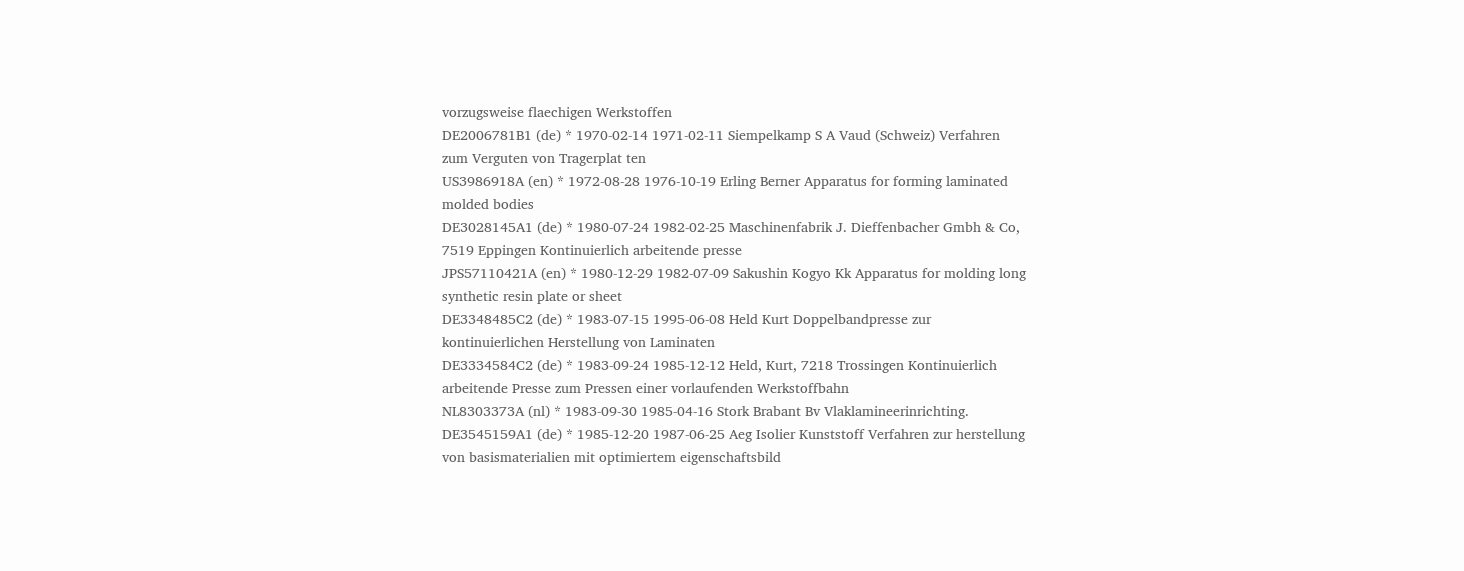vorzugsweise flaechigen Werkstoffen
DE2006781B1 (de) * 1970-02-14 1971-02-11 Siempelkamp S A Vaud (Schweiz) Verfahren zum Verguten von Tragerplat ten
US3986918A (en) * 1972-08-28 1976-10-19 Erling Berner Apparatus for forming laminated molded bodies
DE3028145A1 (de) * 1980-07-24 1982-02-25 Maschinenfabrik J. Dieffenbacher Gmbh & Co, 7519 Eppingen Kontinuierlich arbeitende presse
JPS57110421A (en) * 1980-12-29 1982-07-09 Sakushin Kogyo Kk Apparatus for molding long synthetic resin plate or sheet
DE3348485C2 (de) * 1983-07-15 1995-06-08 Held Kurt Doppelbandpresse zur kontinuierlichen Herstellung von Laminaten
DE3334584C2 (de) * 1983-09-24 1985-12-12 Held, Kurt, 7218 Trossingen Kontinuierlich arbeitende Presse zum Pressen einer vorlaufenden Werkstoffbahn
NL8303373A (nl) * 1983-09-30 1985-04-16 Stork Brabant Bv Vlaklamineerinrichting.
DE3545159A1 (de) * 1985-12-20 1987-06-25 Aeg Isolier Kunststoff Verfahren zur herstellung von basismaterialien mit optimiertem eigenschaftsbild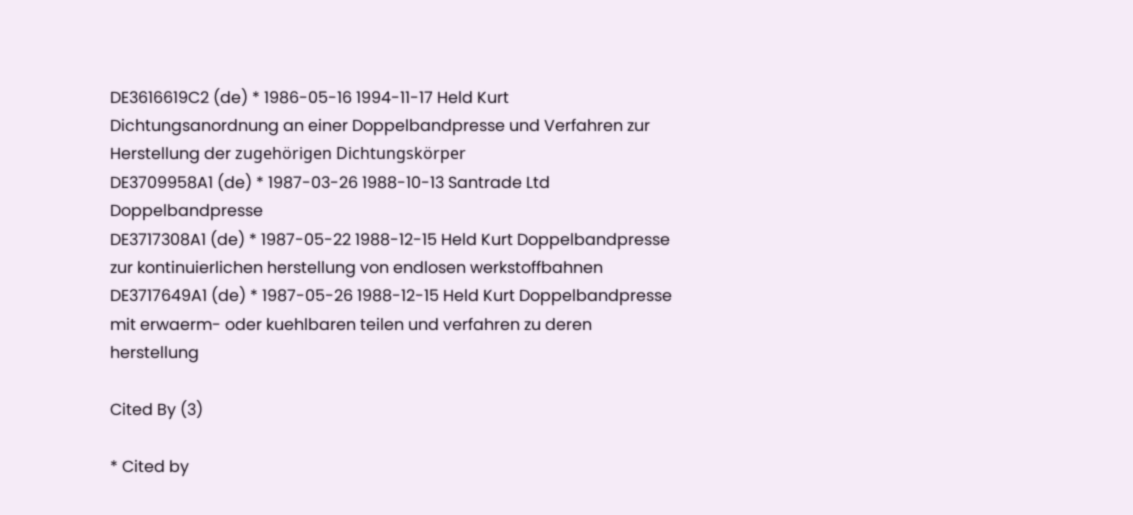DE3616619C2 (de) * 1986-05-16 1994-11-17 Held Kurt Dichtungsanordnung an einer Doppelbandpresse und Verfahren zur Herstellung der zugehörigen Dichtungskörper
DE3709958A1 (de) * 1987-03-26 1988-10-13 Santrade Ltd Doppelbandpresse
DE3717308A1 (de) * 1987-05-22 1988-12-15 Held Kurt Doppelbandpresse zur kontinuierlichen herstellung von endlosen werkstoffbahnen
DE3717649A1 (de) * 1987-05-26 1988-12-15 Held Kurt Doppelbandpresse mit erwaerm- oder kuehlbaren teilen und verfahren zu deren herstellung

Cited By (3)

* Cited by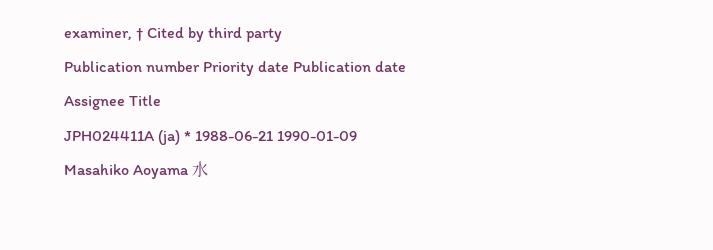examiner, † Cited by third party
Publication number Priority date Publication date Assignee Title
JPH024411A (ja) * 1988-06-21 1990-01-09 Masahiko Aoyama 水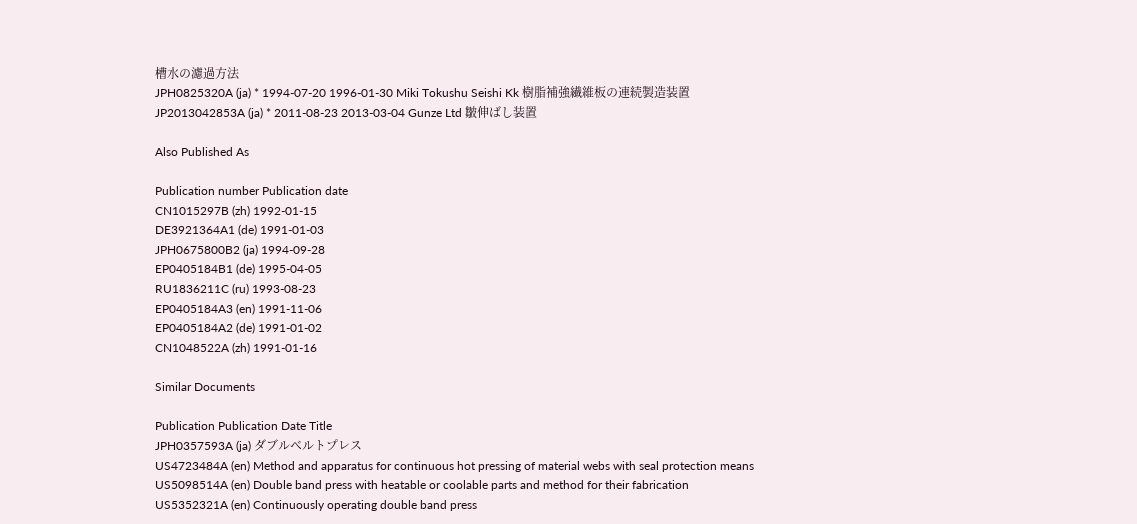槽水の濾過方法
JPH0825320A (ja) * 1994-07-20 1996-01-30 Miki Tokushu Seishi Kk 樹脂補強繊維板の連続製造装置
JP2013042853A (ja) * 2011-08-23 2013-03-04 Gunze Ltd 皺伸ばし装置

Also Published As

Publication number Publication date
CN1015297B (zh) 1992-01-15
DE3921364A1 (de) 1991-01-03
JPH0675800B2 (ja) 1994-09-28
EP0405184B1 (de) 1995-04-05
RU1836211C (ru) 1993-08-23
EP0405184A3 (en) 1991-11-06
EP0405184A2 (de) 1991-01-02
CN1048522A (zh) 1991-01-16

Similar Documents

Publication Publication Date Title
JPH0357593A (ja) ダブルベルトプレス
US4723484A (en) Method and apparatus for continuous hot pressing of material webs with seal protection means
US5098514A (en) Double band press with heatable or coolable parts and method for their fabrication
US5352321A (en) Continuously operating double band press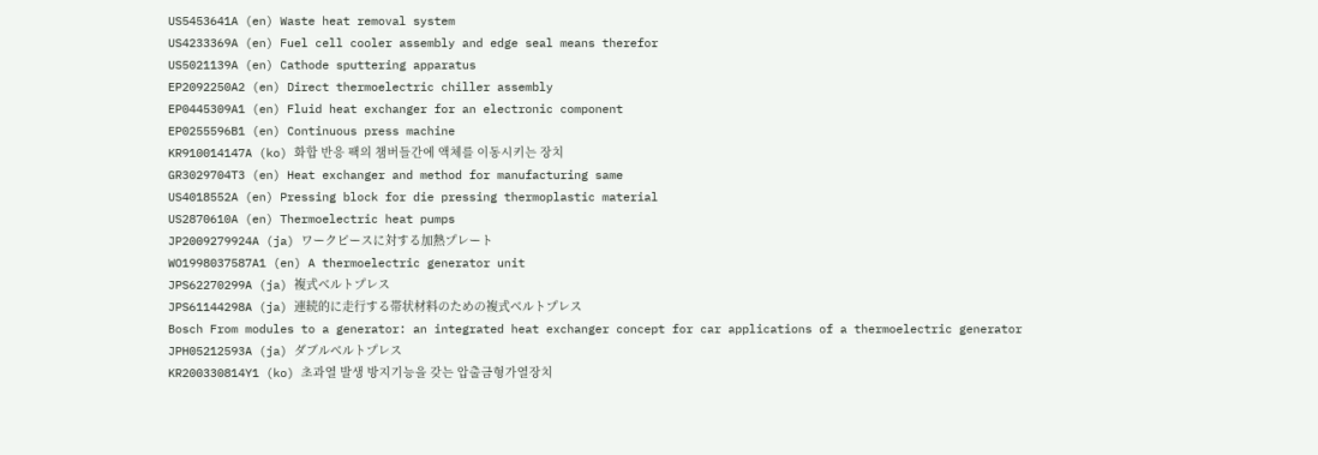US5453641A (en) Waste heat removal system
US4233369A (en) Fuel cell cooler assembly and edge seal means therefor
US5021139A (en) Cathode sputtering apparatus
EP2092250A2 (en) Direct thermoelectric chiller assembly
EP0445309A1 (en) Fluid heat exchanger for an electronic component
EP0255596B1 (en) Continuous press machine
KR910014147A (ko) 화합 반응 팩의 챔버들간에 액체를 이동시키는 장치
GR3029704T3 (en) Heat exchanger and method for manufacturing same
US4018552A (en) Pressing block for die pressing thermoplastic material
US2870610A (en) Thermoelectric heat pumps
JP2009279924A (ja) ワークピースに対する加熱プレート
WO1998037587A1 (en) A thermoelectric generator unit
JPS62270299A (ja) 複式ベルトプレス
JPS61144298A (ja) 連続的に走行する帯状材料のための複式ベルトプレス
Bosch From modules to a generator: an integrated heat exchanger concept for car applications of a thermoelectric generator
JPH05212593A (ja) ダブルベルトプレス
KR200330814Y1 (ko) 초과열 발생 방지기능을 갖는 압출금형가열장치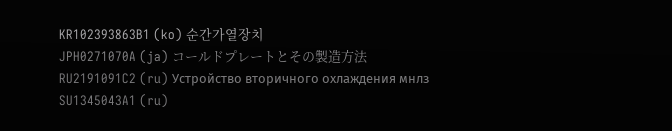KR102393863B1 (ko) 순간가열장치
JPH0271070A (ja) コールドプレートとその製造方法
RU2191091C2 (ru) Устройство вторичного охлаждения мнлз
SU1345043A1 (ru)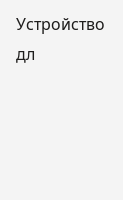Устройство дл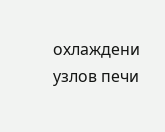охлаждени узлов печи